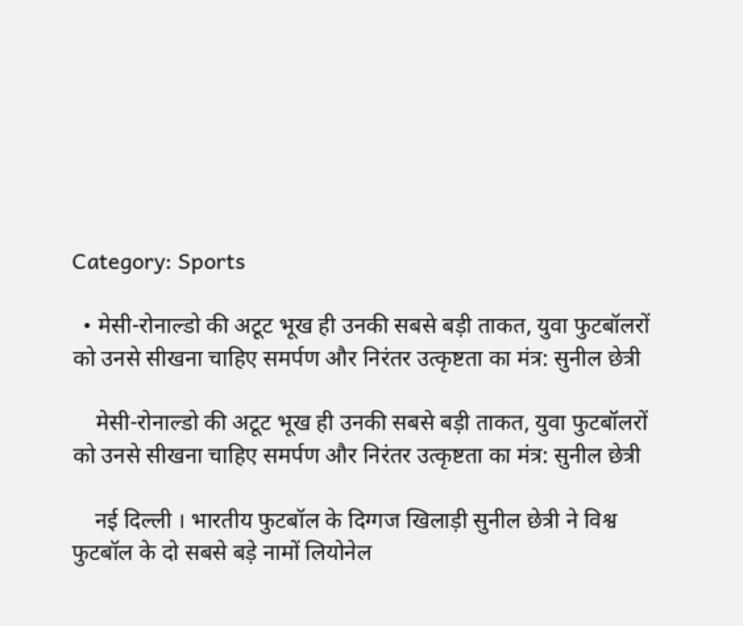Category: Sports

  • मेसी-रोनाल्डो की अटूट भूख ही उनकी सबसे बड़ी ताकत, युवा फुटबॉलरों को उनसे सीखना चाहिए समर्पण और निरंतर उत्कृष्टता का मंत्र: सुनील छेत्री

    मेसी-रोनाल्डो की अटूट भूख ही उनकी सबसे बड़ी ताकत, युवा फुटबॉलरों को उनसे सीखना चाहिए समर्पण और निरंतर उत्कृष्टता का मंत्र: सुनील छेत्री

    नई दिल्ली । भारतीय फुटबॉल के दिग्गज खिलाड़ी सुनील छेत्री ने विश्व फुटबॉल के दो सबसे बड़े नामों लियोनेल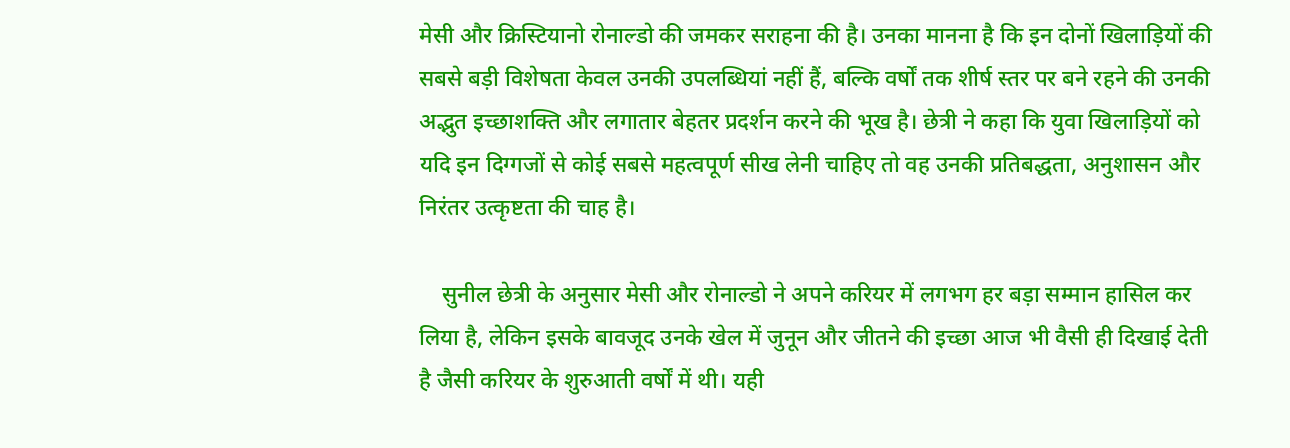मेसी और क्रिस्टियानो रोनाल्डो की जमकर सराहना की है। उनका मानना है कि इन दोनों खिलाड़ियों की सबसे बड़ी विशेषता केवल उनकी उपलब्धियां नहीं हैं, बल्कि वर्षों तक शीर्ष स्तर पर बने रहने की उनकी अद्भुत इच्छाशक्ति और लगातार बेहतर प्रदर्शन करने की भूख है। छेत्री ने कहा कि युवा खिलाड़ियों को यदि इन दिग्गजों से कोई सबसे महत्वपूर्ण सीख लेनी चाहिए तो वह उनकी प्रतिबद्धता, अनुशासन और निरंतर उत्कृष्टता की चाह है।

    सुनील छेत्री के अनुसार मेसी और रोनाल्डो ने अपने करियर में लगभग हर बड़ा सम्मान हासिल कर लिया है, लेकिन इसके बावजूद उनके खेल में जुनून और जीतने की इच्छा आज भी वैसी ही दिखाई देती है जैसी करियर के शुरुआती वर्षों में थी। यही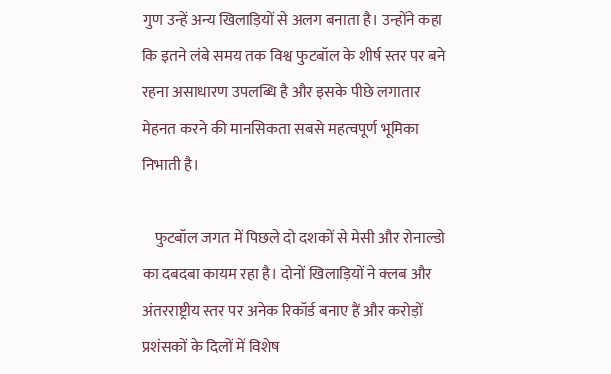गुण उन्हें अन्य खिलाड़ियों से अलग बनाता है। उन्होंने कहा कि इतने लंबे समय तक विश्व फुटबॉल के शीर्ष स्तर पर बने रहना असाधारण उपलब्धि है और इसके पीछे लगातार मेहनत करने की मानसिकता सबसे महत्वपूर्ण भूमिका निभाती है।

    फुटबॉल जगत में पिछले दो दशकों से मेसी और रोनाल्डो का दबदबा कायम रहा है। दोनों खिलाड़ियों ने क्लब और अंतरराष्ट्रीय स्तर पर अनेक रिकॉर्ड बनाए हैं और करोड़ों प्रशंसकों के दिलों में विशेष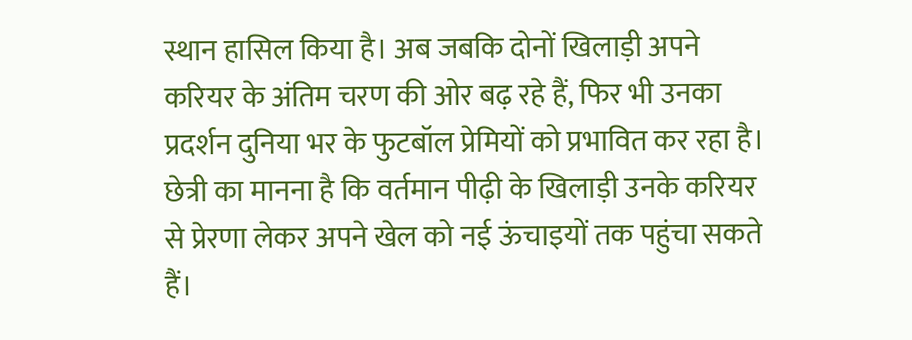स्थान हासिल किया है। अब जबकि दोनों खिलाड़ी अपने करियर के अंतिम चरण की ओर बढ़ रहे हैं, फिर भी उनका प्रदर्शन दुनिया भर के फुटबॉल प्रेमियों को प्रभावित कर रहा है। छेत्री का मानना है कि वर्तमान पीढ़ी के खिलाड़ी उनके करियर से प्रेरणा लेकर अपने खेल को नई ऊंचाइयों तक पहुंचा सकते हैं।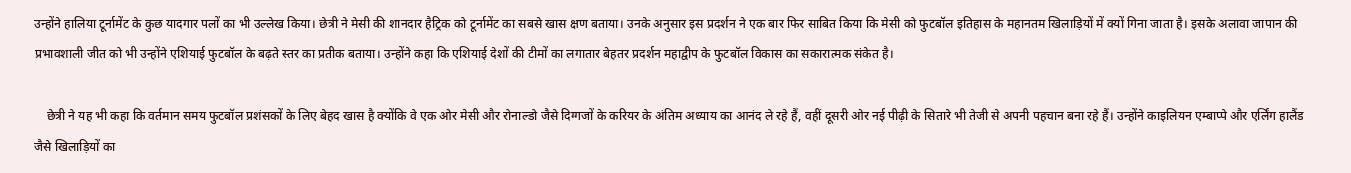उन्होंने हालिया टूर्नामेंट के कुछ यादगार पलों का भी उल्लेख किया। छेत्री ने मेसी की शानदार हैट्रिक को टूर्नामेंट का सबसे खास क्षण बताया। उनके अनुसार इस प्रदर्शन ने एक बार फिर साबित किया कि मेसी को फुटबॉल इतिहास के महानतम खिलाड़ियों में क्यों गिना जाता है। इसके अलावा जापान की प्रभावशाली जीत को भी उन्होंने एशियाई फुटबॉल के बढ़ते स्तर का प्रतीक बताया। उन्होंने कहा कि एशियाई देशों की टीमों का लगातार बेहतर प्रदर्शन महाद्वीप के फुटबॉल विकास का सकारात्मक संकेत है।

    छेत्री ने यह भी कहा कि वर्तमान समय फुटबॉल प्रशंसकों के लिए बेहद खास है क्योंकि वे एक ओर मेसी और रोनाल्डो जैसे दिग्गजों के करियर के अंतिम अध्याय का आनंद ले रहे हैं, वहीं दूसरी ओर नई पीढ़ी के सितारे भी तेजी से अपनी पहचान बना रहे हैं। उन्होंने काइलियन एम्बाप्पे और एर्लिंग हालैंड जैसे खिलाड़ियों का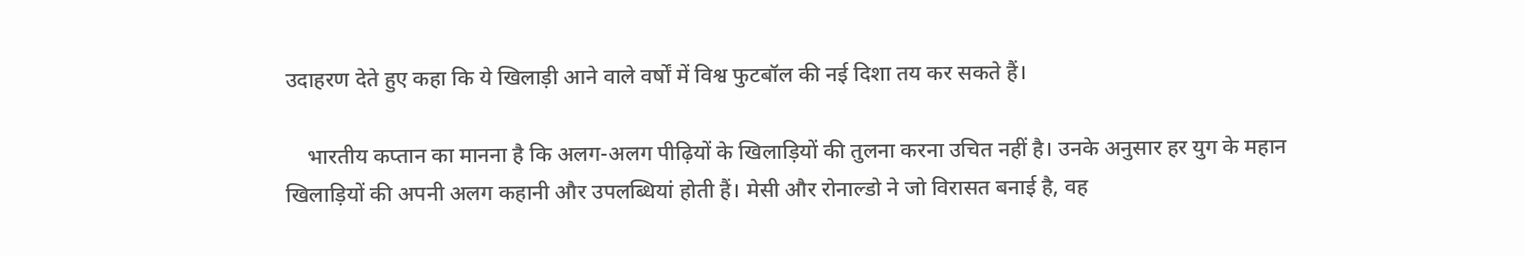उदाहरण देते हुए कहा कि ये खिलाड़ी आने वाले वर्षों में विश्व फुटबॉल की नई दिशा तय कर सकते हैं।

    भारतीय कप्तान का मानना है कि अलग-अलग पीढ़ियों के खिलाड़ियों की तुलना करना उचित नहीं है। उनके अनुसार हर युग के महान खिलाड़ियों की अपनी अलग कहानी और उपलब्धियां होती हैं। मेसी और रोनाल्डो ने जो विरासत बनाई है, वह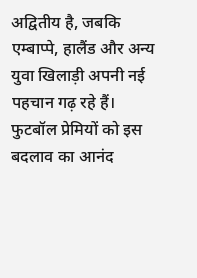अद्वितीय है, जबकि एम्बाप्पे, हालैंड और अन्य युवा खिलाड़ी अपनी नई पहचान गढ़ रहे हैं। फुटबॉल प्रेमियों को इस बदलाव का आनंद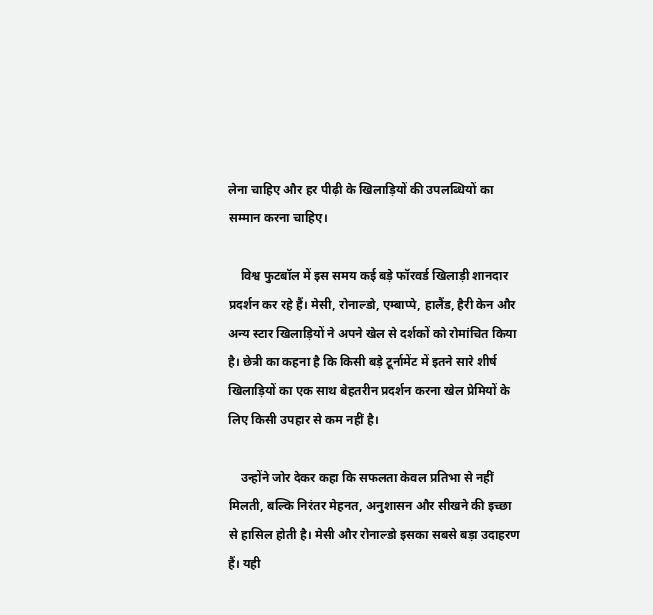लेना चाहिए और हर पीढ़ी के खिलाड़ियों की उपलब्धियों का सम्मान करना चाहिए।

    विश्व फुटबॉल में इस समय कई बड़े फॉरवर्ड खिलाड़ी शानदार प्रदर्शन कर रहे हैं। मेसी, रोनाल्डो, एम्बाप्पे, हालैंड, हैरी केन और अन्य स्टार खिलाड़ियों ने अपने खेल से दर्शकों को रोमांचित किया है। छेत्री का कहना है कि किसी बड़े टूर्नामेंट में इतने सारे शीर्ष खिलाड़ियों का एक साथ बेहतरीन प्रदर्शन करना खेल प्रेमियों के लिए किसी उपहार से कम नहीं है।

    उन्होंने जोर देकर कहा कि सफलता केवल प्रतिभा से नहीं मिलती, बल्कि निरंतर मेहनत, अनुशासन और सीखने की इच्छा से हासिल होती है। मेसी और रोनाल्डो इसका सबसे बड़ा उदाहरण हैं। यही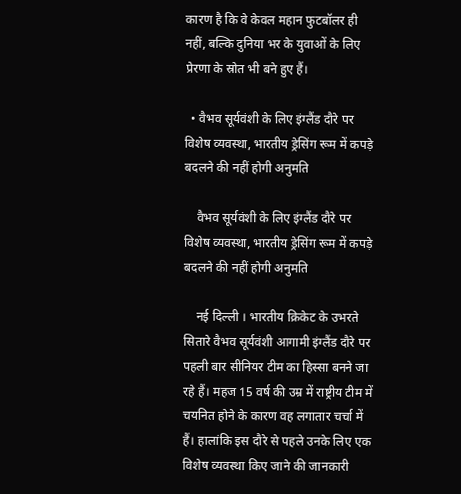कारण है कि वे केवल महान फुटबॉलर ही नहीं, बल्कि दुनिया भर के युवाओं के लिए प्रेरणा के स्रोत भी बने हुए हैं।

  • वैभव सूर्यवंशी के लिए इंग्लैंड दौरे पर विशेष व्यवस्था, भारतीय ड्रेसिंग रूम में कपड़े बदलने की नहीं होगी अनुमति

    वैभव सूर्यवंशी के लिए इंग्लैंड दौरे पर विशेष व्यवस्था, भारतीय ड्रेसिंग रूम में कपड़े बदलने की नहीं होगी अनुमति

    नई दिल्ली । भारतीय क्रिकेट के उभरते सितारे वैभव सूर्यवंशी आगामी इंग्लैंड दौरे पर पहली बार सीनियर टीम का हिस्सा बनने जा रहे हैं। महज 15 वर्ष की उम्र में राष्ट्रीय टीम में चयनित होने के कारण वह लगातार चर्चा में हैं। हालांकि इस दौरे से पहले उनके लिए एक विशेष व्यवस्था किए जाने की जानकारी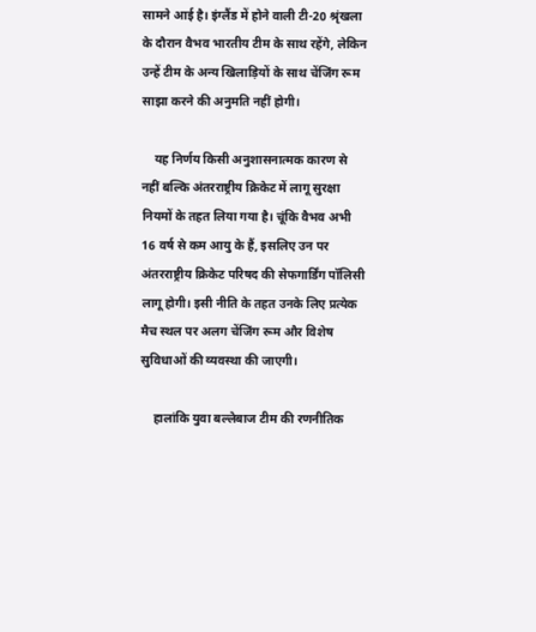सामने आई है। इंग्लैंड में होने वाली टी-20 श्रृंखला के दौरान वैभव भारतीय टीम के साथ रहेंगे, लेकिन उन्हें टीम के अन्य खिलाड़ियों के साथ चेंजिंग रूम साझा करने की अनुमति नहीं होगी।

    यह निर्णय किसी अनुशासनात्मक कारण से नहीं बल्कि अंतरराष्ट्रीय क्रिकेट में लागू सुरक्षा नियमों के तहत लिया गया है। चूंकि वैभव अभी 16 वर्ष से कम आयु के हैं, इसलिए उन पर अंतरराष्ट्रीय क्रिकेट परिषद की सेफगार्डिंग पॉलिसी लागू होगी। इसी नीति के तहत उनके लिए प्रत्येक मैच स्थल पर अलग चेंजिंग रूम और विशेष सुविधाओं की व्यवस्था की जाएगी।

    हालांकि युवा बल्लेबाज टीम की रणनीतिक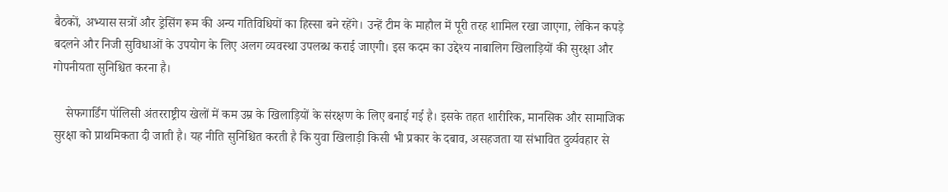बैठकों, अभ्यास सत्रों और ड्रेसिंग रूम की अन्य गतिविधियों का हिस्सा बने रहेंगे। उन्हें टीम के माहौल में पूरी तरह शामिल रखा जाएगा, लेकिन कपड़े बदलने और निजी सुविधाओं के उपयोग के लिए अलग व्यवस्था उपलब्ध कराई जाएगी। इस कदम का उद्देश्य नाबालिग खिलाड़ियों की सुरक्षा और गोपनीयता सुनिश्चित करना है।

    सेफगार्डिंग पॉलिसी अंतरराष्ट्रीय खेलों में कम उम्र के खिलाड़ियों के संरक्षण के लिए बनाई गई है। इसके तहत शारीरिक, मानसिक और सामाजिक सुरक्षा को प्राथमिकता दी जाती है। यह नीति सुनिश्चित करती है कि युवा खिलाड़ी किसी भी प्रकार के दबाव, असहजता या संभावित दुर्व्यवहार से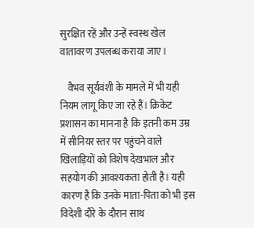सुरक्षित रहें और उन्हें स्वस्थ खेल वातावरण उपलब्ध कराया जाए।

    वैभव सूर्यवंशी के मामले में भी यही नियम लागू किए जा रहे हैं। क्रिकेट प्रशासन का मानना है कि इतनी कम उम्र में सीनियर स्तर पर पहुंचने वाले खिलाड़ियों को विशेष देखभाल और सहयोग की आवश्यकता होती है। यही कारण है कि उनके माता-पिता को भी इस विदेशी दौरे के दौरान साथ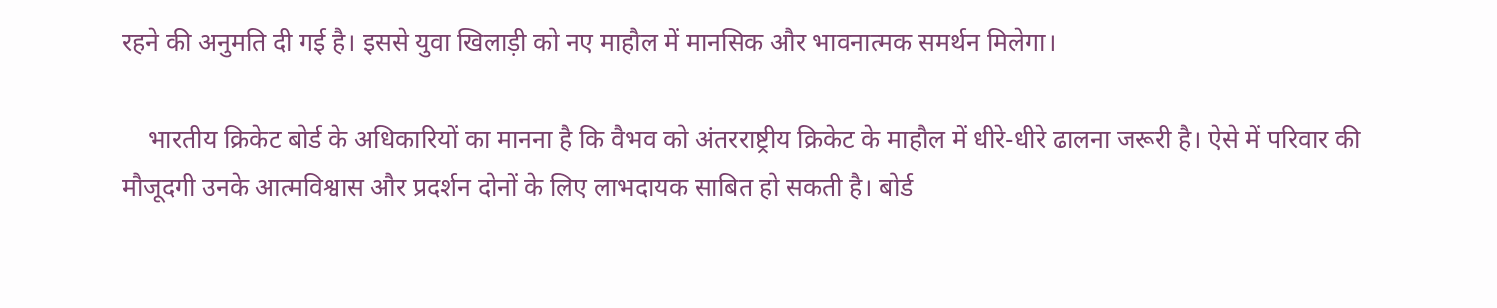रहने की अनुमति दी गई है। इससे युवा खिलाड़ी को नए माहौल में मानसिक और भावनात्मक समर्थन मिलेगा।

    भारतीय क्रिकेट बोर्ड के अधिकारियों का मानना है कि वैभव को अंतरराष्ट्रीय क्रिकेट के माहौल में धीरे-धीरे ढालना जरूरी है। ऐसे में परिवार की मौजूदगी उनके आत्मविश्वास और प्रदर्शन दोनों के लिए लाभदायक साबित हो सकती है। बोर्ड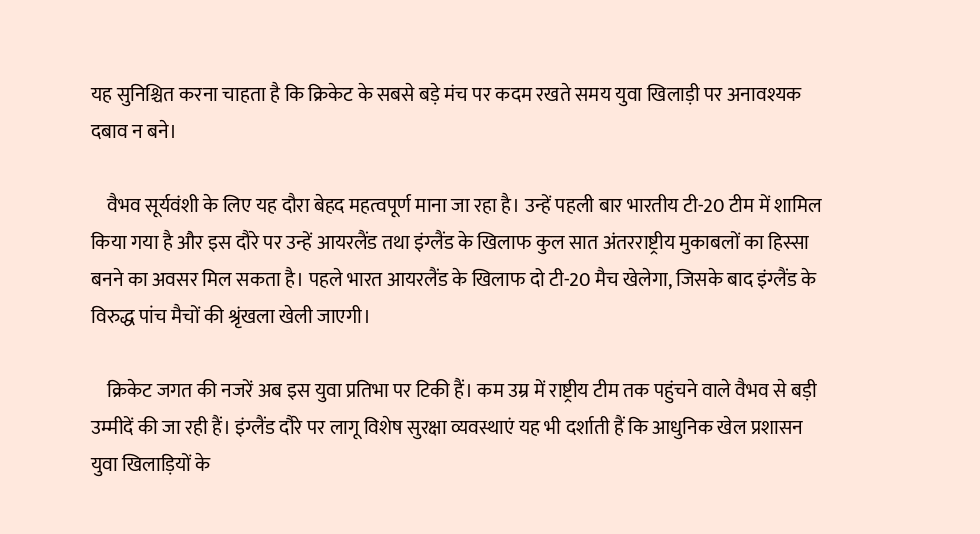यह सुनिश्चित करना चाहता है कि क्रिकेट के सबसे बड़े मंच पर कदम रखते समय युवा खिलाड़ी पर अनावश्यक दबाव न बने।

    वैभव सूर्यवंशी के लिए यह दौरा बेहद महत्वपूर्ण माना जा रहा है। उन्हें पहली बार भारतीय टी-20 टीम में शामिल किया गया है और इस दौरे पर उन्हें आयरलैंड तथा इंग्लैंड के खिलाफ कुल सात अंतरराष्ट्रीय मुकाबलों का हिस्सा बनने का अवसर मिल सकता है। पहले भारत आयरलैंड के खिलाफ दो टी-20 मैच खेलेगा, जिसके बाद इंग्लैंड के विरुद्ध पांच मैचों की श्रृंखला खेली जाएगी।

    क्रिकेट जगत की नजरें अब इस युवा प्रतिभा पर टिकी हैं। कम उम्र में राष्ट्रीय टीम तक पहुंचने वाले वैभव से बड़ी उम्मीदें की जा रही हैं। इंग्लैंड दौरे पर लागू विशेष सुरक्षा व्यवस्थाएं यह भी दर्शाती हैं कि आधुनिक खेल प्रशासन युवा खिलाड़ियों के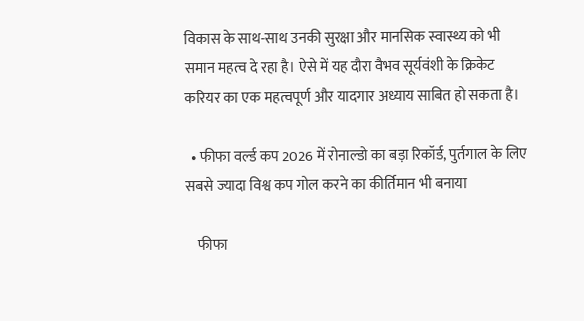विकास के साथ-साथ उनकी सुरक्षा और मानसिक स्वास्थ्य को भी समान महत्व दे रहा है। ऐसे में यह दौरा वैभव सूर्यवंशी के क्रिकेट करियर का एक महत्वपूर्ण और यादगार अध्याय साबित हो सकता है।

  • फीफा वर्ल्ड कप 2026 में रोनाल्डो का बड़ा रिकॉर्ड, पुर्तगाल के लिए सबसे ज्यादा विश्व कप गोल करने का कीर्तिमान भी बनाया

    फीफा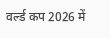वर्ल्ड कप 2026 में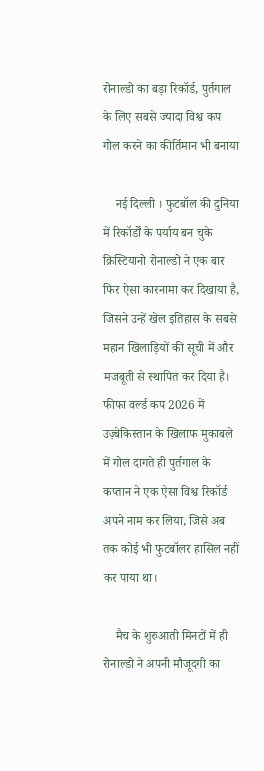रोनाल्डो का बड़ा रिकॉर्ड, पुर्तगाल के लिए सबसे ज्यादा विश्व कप गोल करने का कीर्तिमान भी बनाया

    नई दिल्ली । फुटबॉल की दुनिया में रिकॉर्डों के पर्याय बन चुके क्रिस्टियानो रोनाल्डो ने एक बार फिर ऐसा कारनामा कर दिखाया है, जिसने उन्हें खेल इतिहास के सबसे महान खिलाड़ियों की सूची में और मजबूती से स्थापित कर दिया है। फीफा वर्ल्ड कप 2026 में उज़्बेकिस्तान के खिलाफ मुकाबले में गोल दागते ही पुर्तगाल के कप्तान ने एक ऐसा विश्व रिकॉर्ड अपने नाम कर लिया, जिसे अब तक कोई भी फुटबॉलर हासिल नहीं कर पाया था।

    मैच के शुरुआती मिनटों में ही रोनाल्डो ने अपनी मौजूदगी का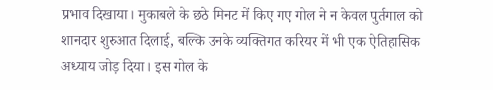प्रभाव दिखाया। मुकाबले के छठे मिनट में किए गए गोल ने न केवल पुर्तगाल को शानदार शुरुआत दिलाई, बल्कि उनके व्यक्तिगत करियर में भी एक ऐतिहासिक अध्याय जोड़ दिया। इस गोल के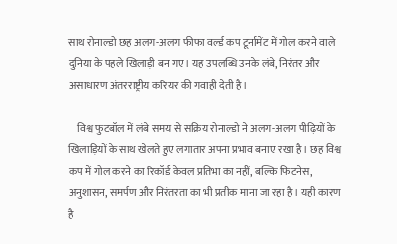साथ रोनाल्डो छह अलग-अलग फीफा वर्ल्ड कप टूर्नामेंट में गोल करने वाले दुनिया के पहले खिलाड़ी बन गए। यह उपलब्धि उनके लंबे, निरंतर और असाधारण अंतरराष्ट्रीय करियर की गवाही देती है।

    विश्व फुटबॉल में लंबे समय से सक्रिय रोनाल्डो ने अलग-अलग पीढ़ियों के खिलाड़ियों के साथ खेलते हुए लगातार अपना प्रभाव बनाए रखा है। छह विश्व कप में गोल करने का रिकॉर्ड केवल प्रतिभा का नहीं, बल्कि फिटनेस, अनुशासन, समर्पण और निरंतरता का भी प्रतीक माना जा रहा है। यही कारण है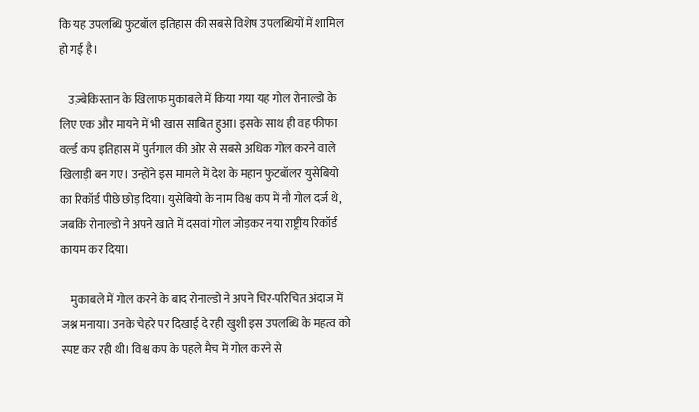कि यह उपलब्धि फुटबॉल इतिहास की सबसे विशेष उपलब्धियों में शामिल हो गई है।

    उज़्बेकिस्तान के खिलाफ मुकाबले में किया गया यह गोल रोनाल्डो के लिए एक और मायने में भी खास साबित हुआ। इसके साथ ही वह फीफा वर्ल्ड कप इतिहास में पुर्तगाल की ओर से सबसे अधिक गोल करने वाले खिलाड़ी बन गए। उन्होंने इस मामले में देश के महान फुटबॉलर युसेबियो का रिकॉर्ड पीछे छोड़ दिया। युसेबियो के नाम विश्व कप में नौ गोल दर्ज थे, जबकि रोनाल्डो ने अपने खाते में दसवां गोल जोड़कर नया राष्ट्रीय रिकॉर्ड कायम कर दिया।

    मुकाबले में गोल करने के बाद रोनाल्डो ने अपने चिर-परिचित अंदाज में जश्न मनाया। उनके चेहरे पर दिखाई दे रही खुशी इस उपलब्धि के महत्व को स्पष्ट कर रही थी। विश्व कप के पहले मैच में गोल करने से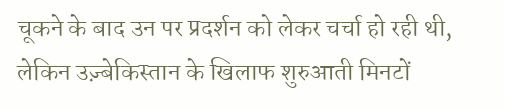चूकने के बाद उन पर प्रदर्शन को लेकर चर्चा हो रही थी, लेकिन उज़्बेकिस्तान के खिलाफ शुरुआती मिनटों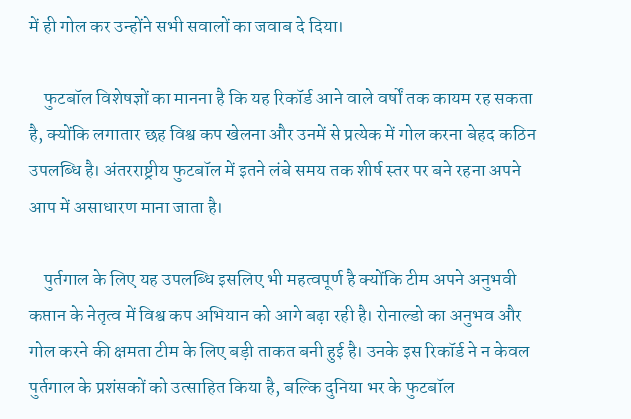में ही गोल कर उन्होंने सभी सवालों का जवाब दे दिया।

    फुटबॉल विशेषज्ञों का मानना है कि यह रिकॉर्ड आने वाले वर्षों तक कायम रह सकता है, क्योंकि लगातार छह विश्व कप खेलना और उनमें से प्रत्येक में गोल करना बेहद कठिन उपलब्धि है। अंतरराष्ट्रीय फुटबॉल में इतने लंबे समय तक शीर्ष स्तर पर बने रहना अपने आप में असाधारण माना जाता है।

    पुर्तगाल के लिए यह उपलब्धि इसलिए भी महत्वपूर्ण है क्योंकि टीम अपने अनुभवी कप्तान के नेतृत्व में विश्व कप अभियान को आगे बढ़ा रही है। रोनाल्डो का अनुभव और गोल करने की क्षमता टीम के लिए बड़ी ताकत बनी हुई है। उनके इस रिकॉर्ड ने न केवल पुर्तगाल के प्रशंसकों को उत्साहित किया है, बल्कि दुनिया भर के फुटबॉल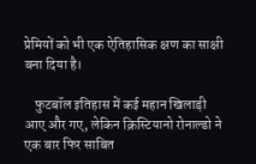प्रेमियों को भी एक ऐतिहासिक क्षण का साक्षी बना दिया है।

    फुटबॉल इतिहास में कई महान खिलाड़ी आए और गए, लेकिन क्रिस्टियानो रोनाल्डो ने एक बार फिर साबित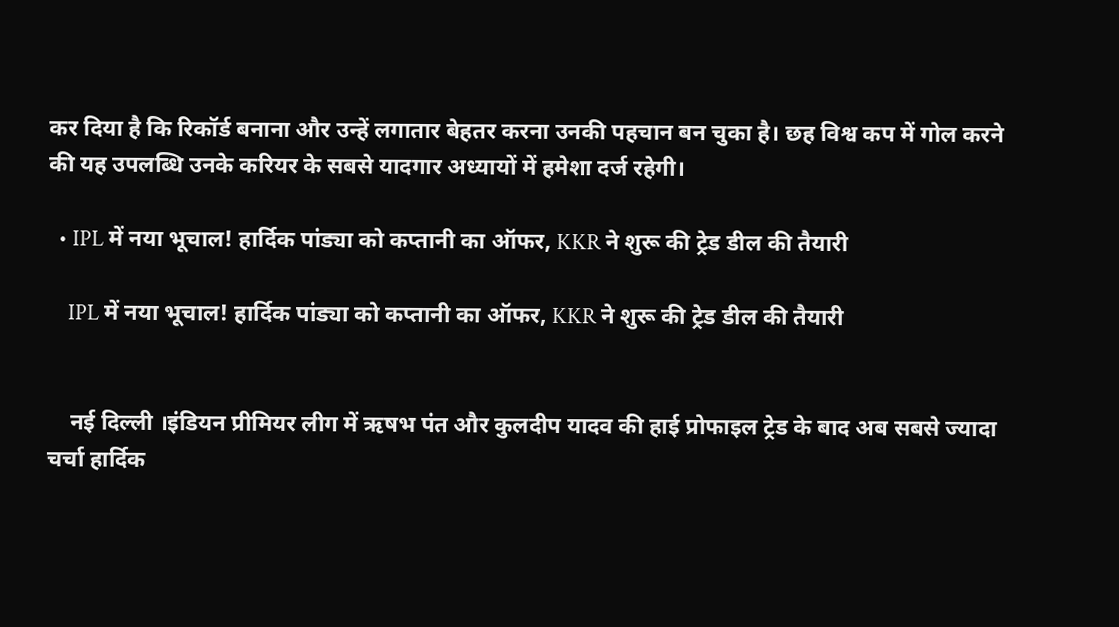कर दिया है कि रिकॉर्ड बनाना और उन्हें लगातार बेहतर करना उनकी पहचान बन चुका है। छह विश्व कप में गोल करने की यह उपलब्धि उनके करियर के सबसे यादगार अध्यायों में हमेशा दर्ज रहेगी।

  • IPL में नया भूचाल! हार्दिक पांड्या को कप्तानी का ऑफर, KKR ने शुरू की ट्रेड डील की तैयारी

    IPL में नया भूचाल! हार्दिक पांड्या को कप्तानी का ऑफर, KKR ने शुरू की ट्रेड डील की तैयारी


    नई दिल्ली ।इंडियन प्रीमियर लीग में ऋषभ पंत और कुलदीप यादव की हाई प्रोफाइल ट्रेड के बाद अब सबसे ज्यादा चर्चा हार्दिक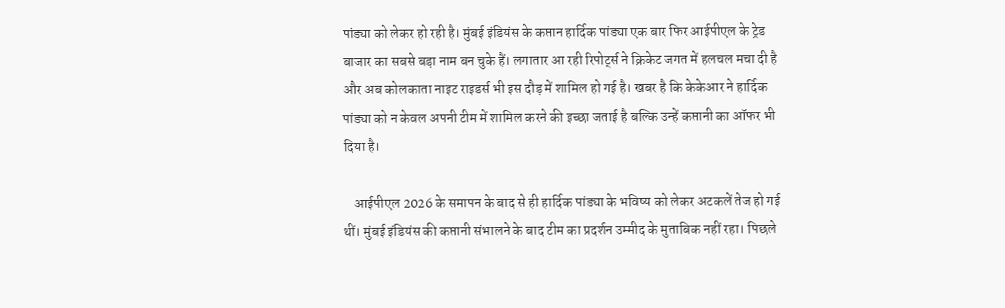पांड्या को लेकर हो रही है। मुंबई इंडियंस के कप्तान हार्दिक पांड्या एक बार फिर आईपीएल के ट्रेड बाजार का सबसे बड़ा नाम बन चुके हैं। लगातार आ रही रिपोर्ट्स ने क्रिकेट जगत में हलचल मचा दी है और अब कोलकाता नाइट राइडर्स भी इस दौड़ में शामिल हो गई है। खबर है कि केकेआर ने हार्दिक पांड्या को न केवल अपनी टीम में शामिल करने की इच्छा जताई है बल्कि उन्हें कप्तानी का ऑफर भी दिया है।

    आईपीएल 2026 के समापन के बाद से ही हार्दिक पांड्या के भविष्य को लेकर अटकलें तेज हो गई थीं। मुंबई इंडियंस की कप्तानी संभालने के बाद टीम का प्रदर्शन उम्मीद के मुताबिक नहीं रहा। पिछले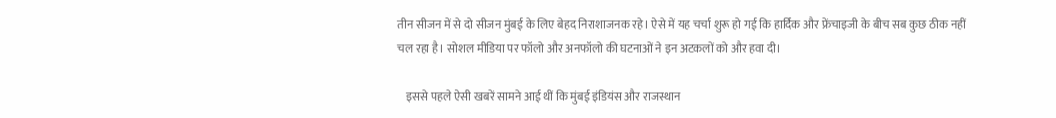तीन सीजन में से दो सीजन मुंबई के लिए बेहद निराशाजनक रहे। ऐसे में यह चर्चा शुरू हो गई कि हार्दिक और फ्रेंचाइजी के बीच सब कुछ ठीक नहीं चल रहा है। सोशल मीडिया पर फॉलो और अनफॉलो की घटनाओं ने इन अटकलों को और हवा दी।

    इससे पहले ऐसी खबरें सामने आई थीं कि मुंबई इंडियंस और राजस्थान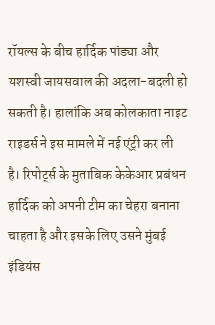रॉयल्स के बीच हार्दिक पांड्या और यशस्वी जायसवाल की अदला-बदली हो सकती है। हालांकि अब कोलकाता नाइट राइडर्स ने इस मामले में नई एंट्री कर ली है। रिपोर्ट्स के मुताबिक केकेआर प्रबंधन हार्दिक को अपनी टीम का चेहरा बनाना चाहता है और इसके लिए उसने मुंबई इंडियंस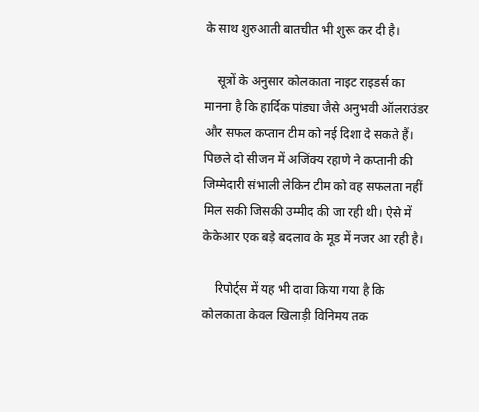के साथ शुरुआती बातचीत भी शुरू कर दी है।

    सूत्रों के अनुसार कोलकाता नाइट राइडर्स का मानना है कि हार्दिक पांड्या जैसे अनुभवी ऑलराउंडर और सफल कप्तान टीम को नई दिशा दे सकते हैं। पिछले दो सीजन में अजिंक्य रहाणे ने कप्तानी की जिम्मेदारी संभाली लेकिन टीम को वह सफलता नहीं मिल सकी जिसकी उम्मीद की जा रही थी। ऐसे में केकेआर एक बड़े बदलाव के मूड में नजर आ रही है।

    रिपोर्ट्स में यह भी दावा किया गया है कि कोलकाता केवल खिलाड़ी विनिमय तक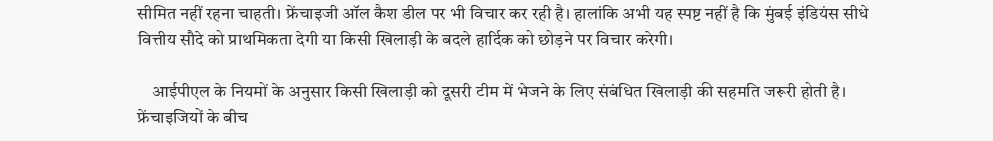सीमित नहीं रहना चाहती। फ्रेंचाइजी ऑल कैश डील पर भी विचार कर रही है। हालांकि अभी यह स्पष्ट नहीं है कि मुंबई इंडियंस सीधे वित्तीय सौदे को प्राथमिकता देगी या किसी खिलाड़ी के बदले हार्दिक को छोड़ने पर विचार करेगी।

    आईपीएल के नियमों के अनुसार किसी खिलाड़ी को दूसरी टीम में भेजने के लिए संबंधित खिलाड़ी की सहमति जरूरी होती है। फ्रेंचाइजियों के बीच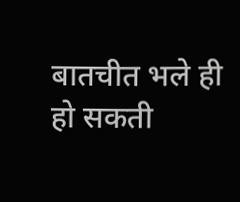बातचीत भले ही हो सकती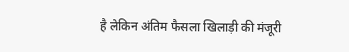है लेकिन अंतिम फैसला खिलाड़ी की मंजूरी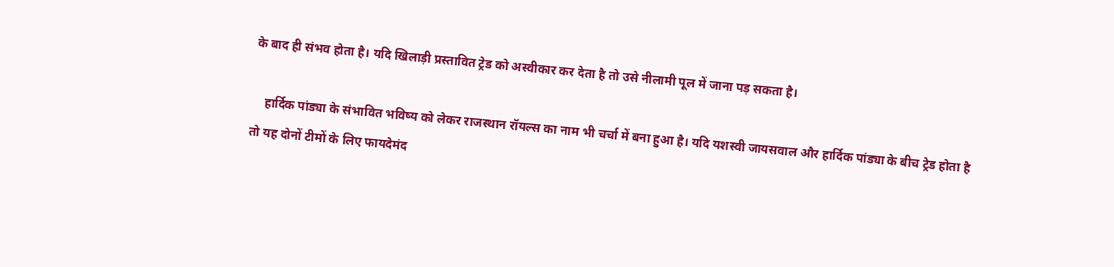के बाद ही संभव होता है। यदि खिलाड़ी प्रस्तावित ट्रेड को अस्वीकार कर देता है तो उसे नीलामी पूल में जाना पड़ सकता है।

    हार्दिक पांड्या के संभावित भविष्य को लेकर राजस्थान रॉयल्स का नाम भी चर्चा में बना हुआ है। यदि यशस्वी जायसवाल और हार्दिक पांड्या के बीच ट्रेड होता है तो यह दोनों टीमों के लिए फायदेमंद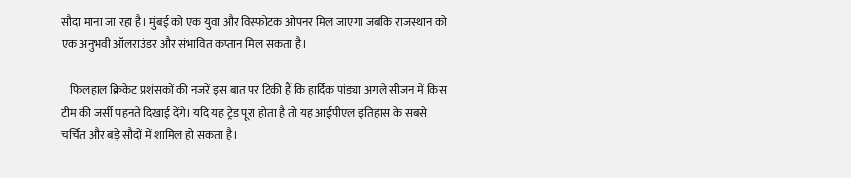सौदा माना जा रहा है। मुंबई को एक युवा और विस्फोटक ओपनर मिल जाएगा जबकि राजस्थान को एक अनुभवी ऑलराउंडर और संभावित कप्तान मिल सकता है।

    फिलहाल क्रिकेट प्रशंसकों की नजरें इस बात पर टिकी हैं कि हार्दिक पांड्या अगले सीजन में किस टीम की जर्सी पहनते दिखाई देंगे। यदि यह ट्रेड पूरा होता है तो यह आईपीएल इतिहास के सबसे चर्चित और बड़े सौदों में शामिल हो सकता है।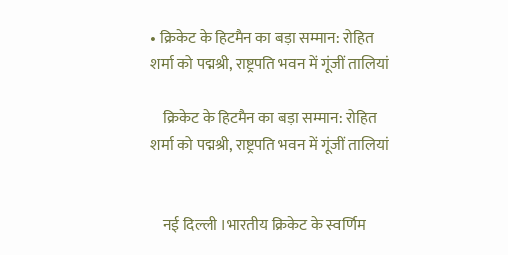• क्रिकेट के हिटमैन का बड़ा सम्मान: रोहित शर्मा को पद्मश्री, राष्ट्रपति भवन में गूंजीं तालियां

    क्रिकेट के हिटमैन का बड़ा सम्मान: रोहित शर्मा को पद्मश्री, राष्ट्रपति भवन में गूंजीं तालियां


    नई दिल्ली ।भारतीय क्रिकेट के स्वर्णिम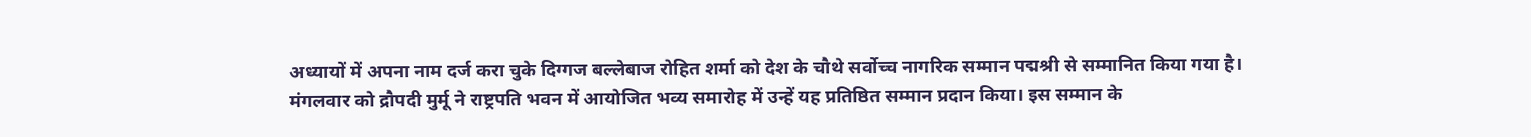अध्यायों में अपना नाम दर्ज करा चुके दिग्गज बल्लेबाज रोहित शर्मा को देश के चौथे सर्वोच्च नागरिक सम्मान पद्मश्री से सम्मानित किया गया है। मंगलवार को द्रौपदी मुर्मू ने राष्ट्रपति भवन में आयोजित भव्य समारोह में उन्हें यह प्रतिष्ठित सम्मान प्रदान किया। इस सम्मान के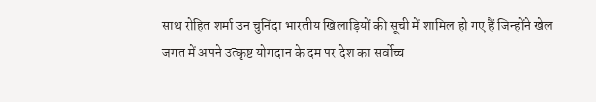साथ रोहित शर्मा उन चुनिंदा भारतीय खिलाड़ियों की सूची में शामिल हो गए हैं जिन्होंने खेल जगत में अपने उत्कृष्ट योगदान के दम पर देश का सर्वोच्च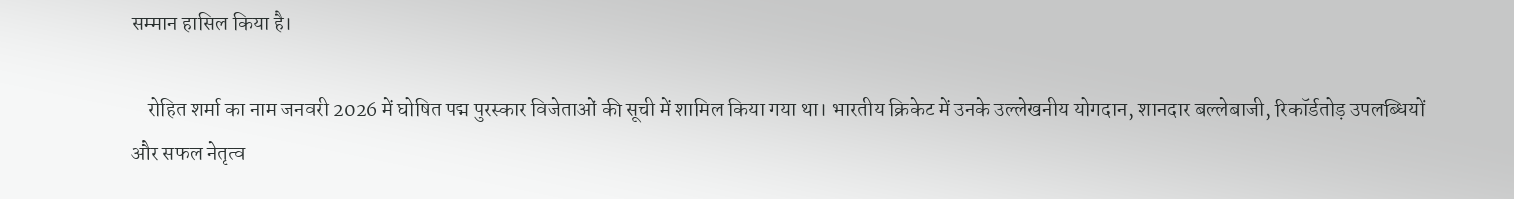सम्मान हासिल किया है।

    रोहित शर्मा का नाम जनवरी 2026 में घोषित पद्म पुरस्कार विजेताओं की सूची में शामिल किया गया था। भारतीय क्रिकेट में उनके उल्लेखनीय योगदान, शानदार बल्लेबाजी, रिकॉर्डतोड़ उपलब्धियों और सफल नेतृत्व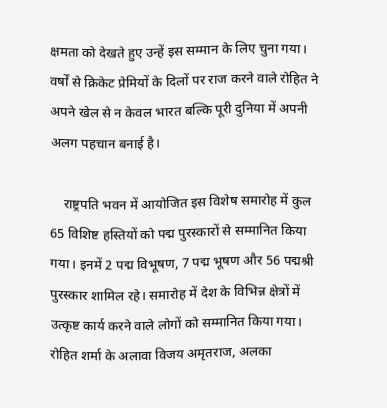क्षमता को देखते हुए उन्हें इस सम्मान के लिए चुना गया। वर्षों से क्रिकेट प्रेमियों के दिलों पर राज करने वाले रोहित ने अपने खेल से न केवल भारत बल्कि पूरी दुनिया में अपनी अलग पहचान बनाई है।

    राष्ट्रपति भवन में आयोजित इस विशेष समारोह में कुल 65 विशिष्ट हस्तियों को पद्म पुरस्कारों से सम्मानित किया गया। इनमें 2 पद्म विभूषण, 7 पद्म भूषण और 56 पद्मश्री पुरस्कार शामिल रहे। समारोह में देश के विभिन्न क्षेत्रों में उत्कृष्ट कार्य करने वाले लोगों को सम्मानित किया गया। रोहित शर्मा के अलावा विजय अमृतराज, अलका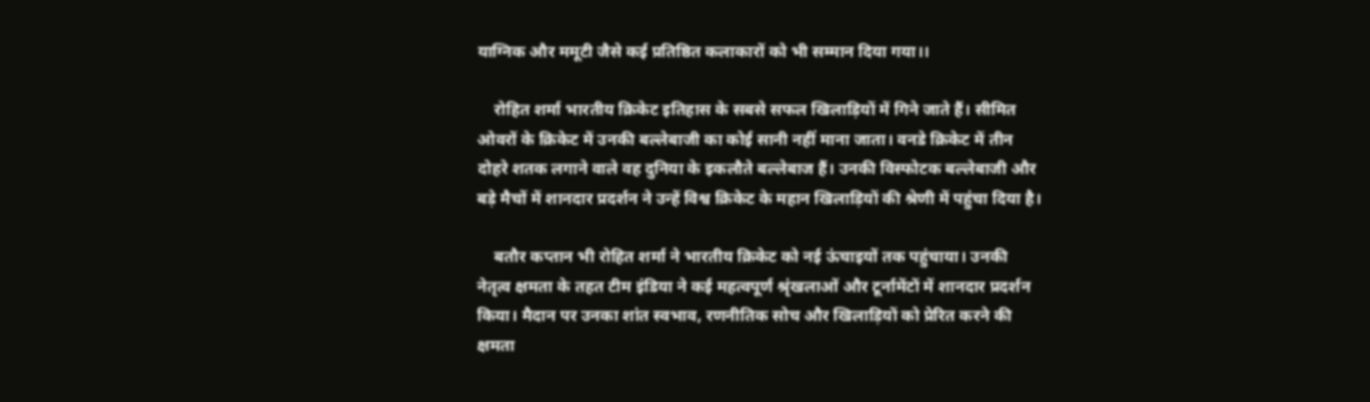याग्निक और ममूटी जैसे कई प्रतिष्ठित कलाकारों को भी सम्मान दिया गया।।

    रोहित शर्मा भारतीय क्रिकेट इतिहास के सबसे सफल खिलाड़ियों में गिने जाते हैं। सीमित ओवरों के क्रिकेट में उनकी बल्लेबाजी का कोई सानी नहीं माना जाता। वनडे क्रिकेट में तीन दोहरे शतक लगाने वाले वह दुनिया के इकलौते बल्लेबाज हैं। उनकी विस्फोटक बल्लेबाजी और बड़े मैचों में शानदार प्रदर्शन ने उन्हें विश्व क्रिकेट के महान खिलाड़ियों की श्रेणी में पहुंचा दिया है।

    बतौर कप्तान भी रोहित शर्मा ने भारतीय क्रिकेट को नई ऊंचाइयों तक पहुंचाया। उनकी नेतृत्व क्षमता के तहत टीम इंडिया ने कई महत्वपूर्ण श्रृंखलाओं और टूर्नामेंटों में शानदार प्रदर्शन किया। मैदान पर उनका शांत स्वभाव, रणनीतिक सोच और खिलाड़ियों को प्रेरित करने की क्षमता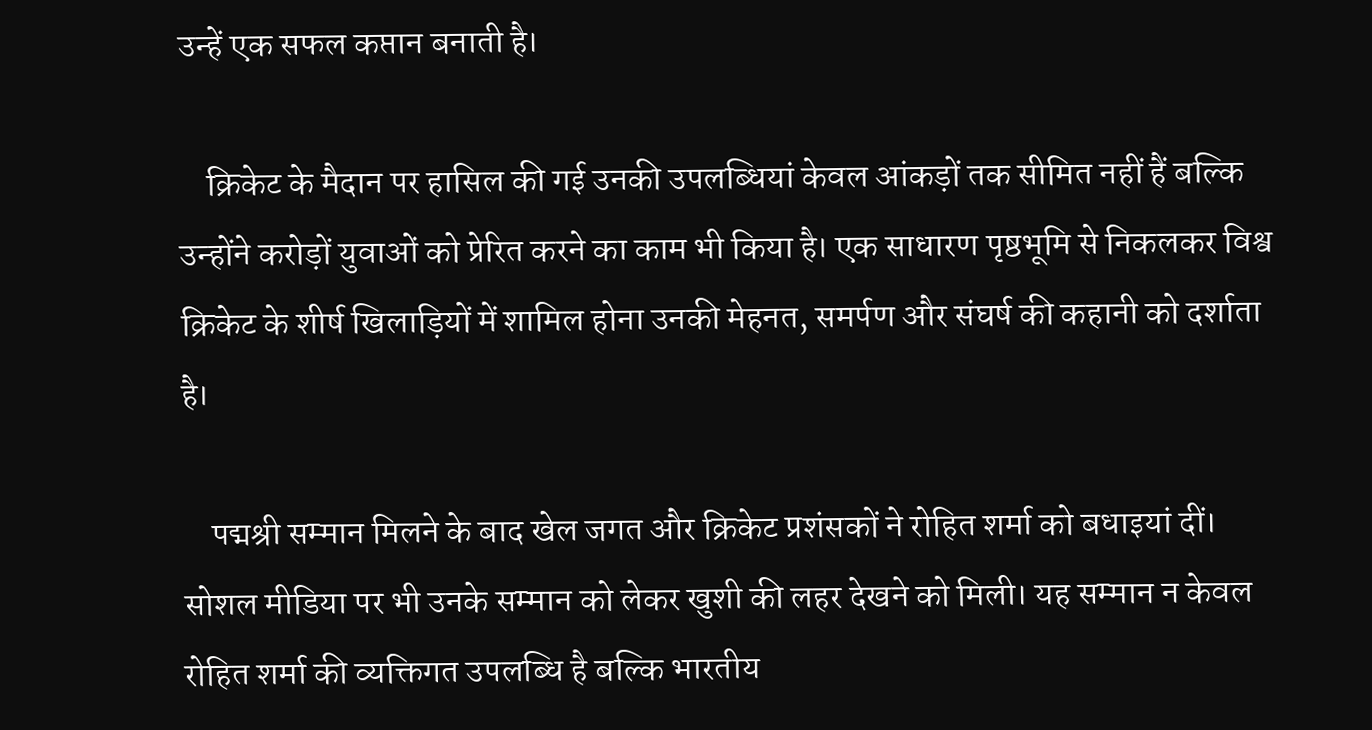उन्हें एक सफल कप्तान बनाती है।

    क्रिकेट के मैदान पर हासिल की गई उनकी उपलब्धियां केवल आंकड़ों तक सीमित नहीं हैं बल्कि उन्होंने करोड़ों युवाओं को प्रेरित करने का काम भी किया है। एक साधारण पृष्ठभूमि से निकलकर विश्व क्रिकेट के शीर्ष खिलाड़ियों में शामिल होना उनकी मेहनत, समर्पण और संघर्ष की कहानी को दर्शाता है।

    पद्मश्री सम्मान मिलने के बाद खेल जगत और क्रिकेट प्रशंसकों ने रोहित शर्मा को बधाइयां दीं। सोशल मीडिया पर भी उनके सम्मान को लेकर खुशी की लहर देखने को मिली। यह सम्मान न केवल रोहित शर्मा की व्यक्तिगत उपलब्धि है बल्कि भारतीय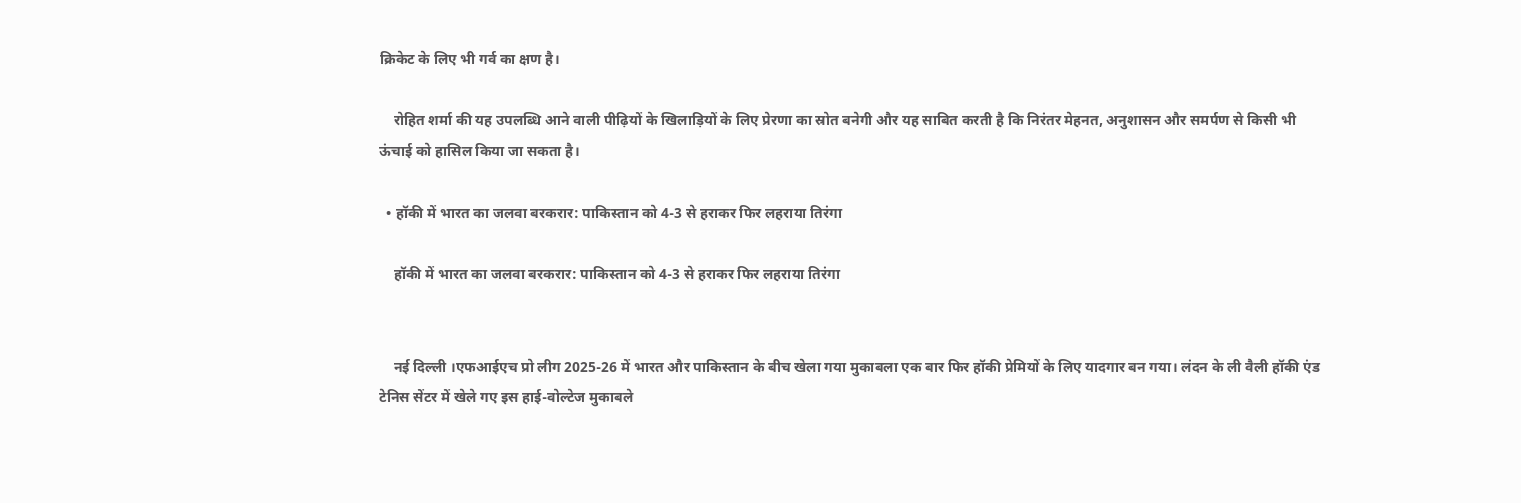क्रिकेट के लिए भी गर्व का क्षण है।

    रोहित शर्मा की यह उपलब्धि आने वाली पीढ़ियों के खिलाड़ियों के लिए प्रेरणा का स्रोत बनेगी और यह साबित करती है कि निरंतर मेहनत, अनुशासन और समर्पण से किसी भी ऊंचाई को हासिल किया जा सकता है।

  • हॉकी में भारत का जलवा बरकरार: पाकिस्तान को 4-3 से हराकर फिर लहराया तिरंगा

    हॉकी में भारत का जलवा बरकरार: पाकिस्तान को 4-3 से हराकर फिर लहराया तिरंगा


    नई दिल्ली ।एफआईएच प्रो लीग 2025-26 में भारत और पाकिस्तान के बीच खेला गया मुकाबला एक बार फिर हॉकी प्रेमियों के लिए यादगार बन गया। लंदन के ली वैली हॉकी एंड टेनिस सेंटर में खेले गए इस हाई-वोल्टेज मुकाबले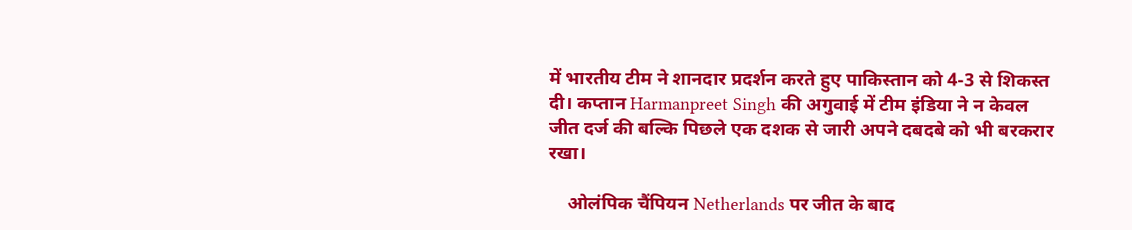में भारतीय टीम ने शानदार प्रदर्शन करते हुए पाकिस्तान को 4-3 से शिकस्त दी। कप्तान Harmanpreet Singh की अगुवाई में टीम इंडिया ने न केवल जीत दर्ज की बल्कि पिछले एक दशक से जारी अपने दबदबे को भी बरकरार रखा।

    ओलंपिक चैंपियन Netherlands पर जीत के बाद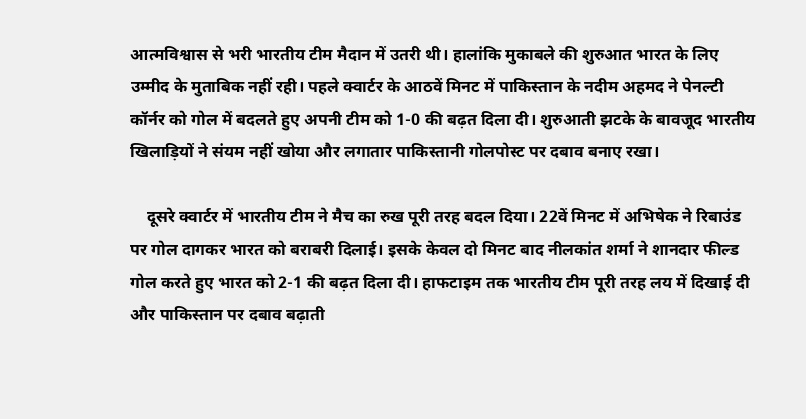आत्मविश्वास से भरी भारतीय टीम मैदान में उतरी थी। हालांकि मुकाबले की शुरुआत भारत के लिए उम्मीद के मुताबिक नहीं रही। पहले क्वार्टर के आठवें मिनट में पाकिस्तान के नदीम अहमद ने पेनल्टी कॉर्नर को गोल में बदलते हुए अपनी टीम को 1-0 की बढ़त दिला दी। शुरुआती झटके के बावजूद भारतीय खिलाड़ियों ने संयम नहीं खोया और लगातार पाकिस्तानी गोलपोस्ट पर दबाव बनाए रखा।

    दूसरे क्वार्टर में भारतीय टीम ने मैच का रुख पूरी तरह बदल दिया। 22वें मिनट में अभिषेक ने रिबाउंड पर गोल दागकर भारत को बराबरी दिलाई। इसके केवल दो मिनट बाद नीलकांत शर्मा ने शानदार फील्ड गोल करते हुए भारत को 2-1 की बढ़त दिला दी। हाफटाइम तक भारतीय टीम पूरी तरह लय में दिखाई दी और पाकिस्तान पर दबाव बढ़ाती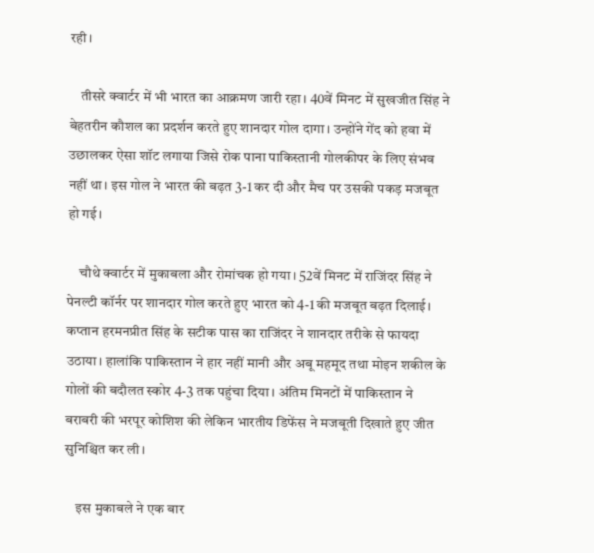रही।

    तीसरे क्वार्टर में भी भारत का आक्रमण जारी रहा। 40वें मिनट में सुखजीत सिंह ने बेहतरीन कौशल का प्रदर्शन करते हुए शानदार गोल दागा। उन्होंने गेंद को हवा में उछालकर ऐसा शॉट लगाया जिसे रोक पाना पाकिस्तानी गोलकीपर के लिए संभव नहीं था। इस गोल ने भारत की बढ़त 3-1 कर दी और मैच पर उसकी पकड़ मजबूत हो गई।

    चौथे क्वार्टर में मुकाबला और रोमांचक हो गया। 52वें मिनट में राजिंदर सिंह ने पेनल्टी कॉर्नर पर शानदार गोल करते हुए भारत को 4-1 की मजबूत बढ़त दिलाई। कप्तान हरमनप्रीत सिंह के सटीक पास का राजिंदर ने शानदार तरीके से फायदा उठाया। हालांकि पाकिस्तान ने हार नहीं मानी और अबू महमूद तथा मोइन शकील के गोलों की बदौलत स्कोर 4-3 तक पहुंचा दिया। अंतिम मिनटों में पाकिस्तान ने बराबरी की भरपूर कोशिश की लेकिन भारतीय डिफेंस ने मजबूती दिखाते हुए जीत सुनिश्चित कर ली।

    इस मुकाबले ने एक बार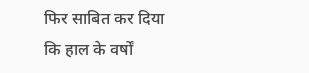फिर साबित कर दिया कि हाल के वर्षों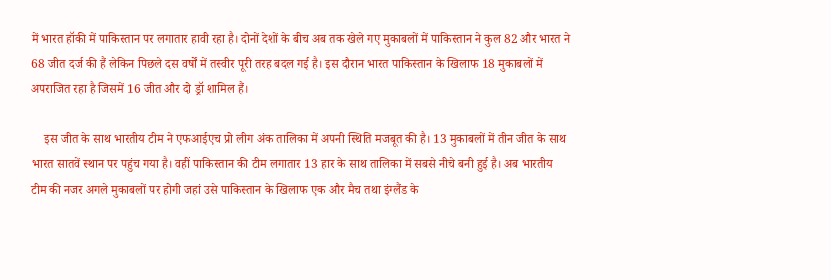में भारत हॉकी में पाकिस्तान पर लगातार हावी रहा है। दोनों देशों के बीच अब तक खेले गए मुकाबलों में पाकिस्तान ने कुल 82 और भारत ने 68 जीत दर्ज की हैं लेकिन पिछले दस वर्षों में तस्वीर पूरी तरह बदल गई है। इस दौरान भारत पाकिस्तान के खिलाफ 18 मुकाबलों में अपराजित रहा है जिसमें 16 जीत और दो ड्रॉ शामिल हैं।

    इस जीत के साथ भारतीय टीम ने एफआईएच प्रो लीग अंक तालिका में अपनी स्थिति मजबूत की है। 13 मुकाबलों में तीन जीत के साथ भारत सातवें स्थान पर पहुंच गया है। वहीं पाकिस्तान की टीम लगातार 13 हार के साथ तालिका में सबसे नीचे बनी हुई है। अब भारतीय टीम की नजर अगले मुकाबलों पर होगी जहां उसे पाकिस्तान के खिलाफ एक और मैच तथा इंग्लैंड के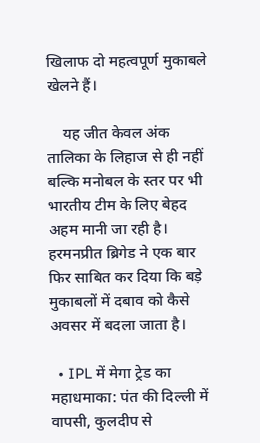खिलाफ दो महत्वपूर्ण मुकाबले खेलने हैं।

    यह जीत केवल अंक तालिका के लिहाज से ही नहीं बल्कि मनोबल के स्तर पर भी भारतीय टीम के लिए बेहद अहम मानी जा रही है। हरमनप्रीत ब्रिगेड ने एक बार फिर साबित कर दिया कि बड़े मुकाबलों में दबाव को कैसे अवसर में बदला जाता है।

  • IPL में मेगा ट्रेड का महाधमाका: पंत की दिल्ली में वापसी, कुलदीप से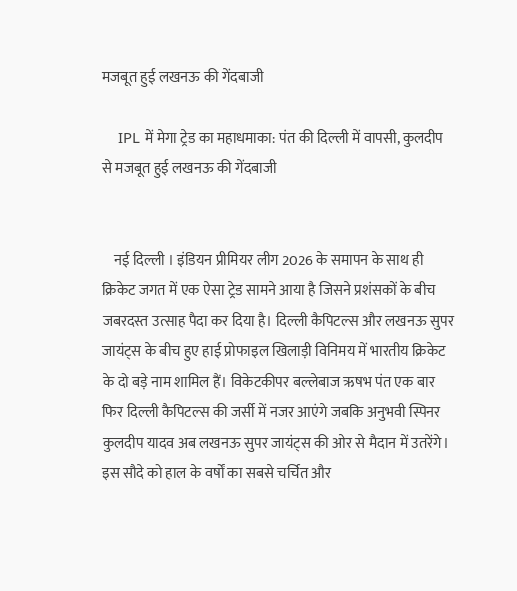मजबूत हुई लखनऊ की गेंदबाजी

    IPL में मेगा ट्रेड का महाधमाका: पंत की दिल्ली में वापसी, कुलदीप से मजबूत हुई लखनऊ की गेंदबाजी


    नई दिल्ली । इंडियन प्रीमियर लीग 2026 के समापन के साथ ही क्रिकेट जगत में एक ऐसा ट्रेड सामने आया है जिसने प्रशंसकों के बीच जबरदस्त उत्साह पैदा कर दिया है। दिल्ली कैपिटल्स और लखनऊ सुपर जायंट्स के बीच हुए हाई प्रोफाइल खिलाड़ी विनिमय में भारतीय क्रिकेट के दो बड़े नाम शामिल हैं। विकेटकीपर बल्लेबाज ऋषभ पंत एक बार फिर दिल्ली कैपिटल्स की जर्सी में नजर आएंगे जबकि अनुभवी स्पिनर कुलदीप यादव अब लखनऊ सुपर जायंट्स की ओर से मैदान में उतरेंगे। इस सौदे को हाल के वर्षों का सबसे चर्चित और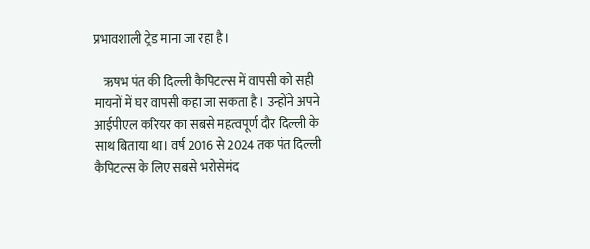प्रभावशाली ट्रेड माना जा रहा है।

    ऋषभ पंत की दिल्ली कैपिटल्स में वापसी को सही मायनों में घर वापसी कहा जा सकता है। उन्होंने अपने आईपीएल करियर का सबसे महत्वपूर्ण दौर दिल्ली के साथ बिताया था। वर्ष 2016 से 2024 तक पंत दिल्ली कैपिटल्स के लिए सबसे भरोसेमंद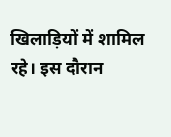खिलाड़ियों में शामिल रहे। इस दौरान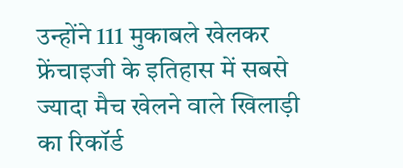उन्होंने 111 मुकाबले खेलकर फ्रेंचाइजी के इतिहास में सबसे ज्यादा मैच खेलने वाले खिलाड़ी का रिकॉर्ड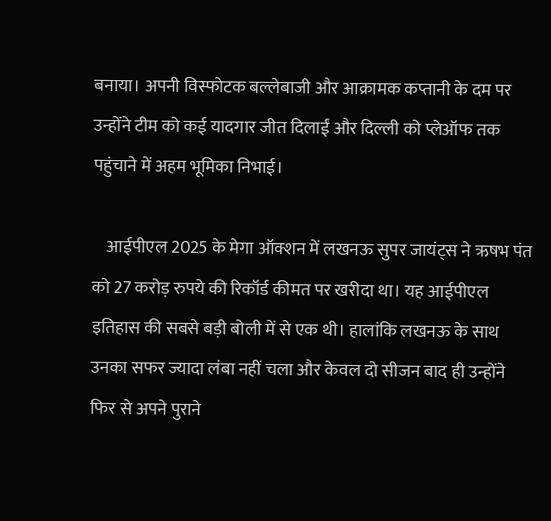बनाया। अपनी विस्फोटक बल्लेबाजी और आक्रामक कप्तानी के दम पर उन्होंने टीम को कई यादगार जीत दिलाईं और दिल्ली को प्लेऑफ तक पहुंचाने में अहम भूमिका निभाई।

    आईपीएल 2025 के मेगा ऑक्शन में लखनऊ सुपर जायंट्स ने ऋषभ पंत को 27 करोड़ रुपये की रिकॉर्ड कीमत पर खरीदा था। यह आईपीएल इतिहास की सबसे बड़ी बोली में से एक थी। हालांकि लखनऊ के साथ उनका सफर ज्यादा लंबा नहीं चला और केवल दो सीजन बाद ही उन्होंने फिर से अपने पुराने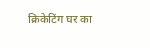क्रिकेटिंग घर का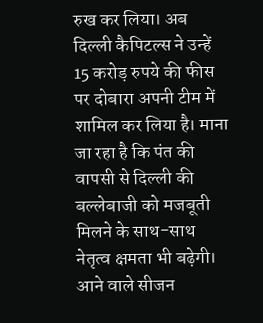रुख कर लिया। अब दिल्ली कैपिटल्स ने उन्हें 15 करोड़ रुपये की फीस पर दोबारा अपनी टीम में शामिल कर लिया है। माना जा रहा है कि पंत की वापसी से दिल्ली की बल्लेबाजी को मजबूती मिलने के साथ-साथ नेतृत्व क्षमता भी बढ़ेगी। आने वाले सीजन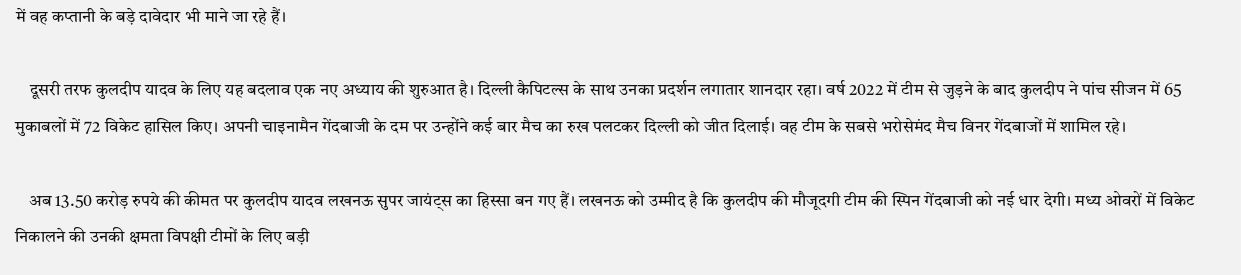में वह कप्तानी के बड़े दावेदार भी माने जा रहे हैं।

    दूसरी तरफ कुलदीप यादव के लिए यह बदलाव एक नए अध्याय की शुरुआत है। दिल्ली कैपिटल्स के साथ उनका प्रदर्शन लगातार शानदार रहा। वर्ष 2022 में टीम से जुड़ने के बाद कुलदीप ने पांच सीजन में 65 मुकाबलों में 72 विकेट हासिल किए। अपनी चाइनामैन गेंदबाजी के दम पर उन्होंने कई बार मैच का रुख पलटकर दिल्ली को जीत दिलाई। वह टीम के सबसे भरोसेमंद मैच विनर गेंदबाजों में शामिल रहे।

    अब 13.50 करोड़ रुपये की कीमत पर कुलदीप यादव लखनऊ सुपर जायंट्स का हिस्सा बन गए हैं। लखनऊ को उम्मीद है कि कुलदीप की मौजूदगी टीम की स्पिन गेंदबाजी को नई धार देगी। मध्य ओवरों में विकेट निकालने की उनकी क्षमता विपक्षी टीमों के लिए बड़ी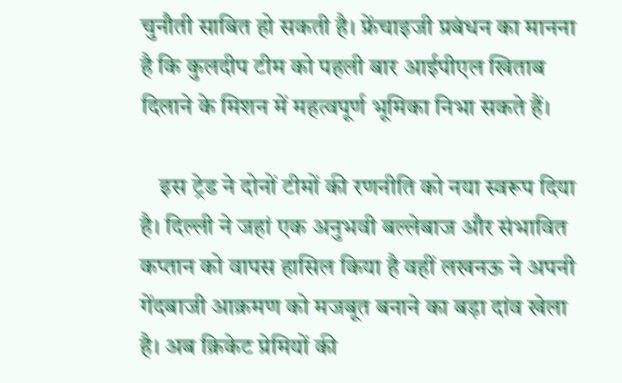चुनौती साबित हो सकती है। फ्रेंचाइजी प्रबंधन का मानना है कि कुलदीप टीम को पहली बार आईपीएल खिताब दिलाने के मिशन में महत्वपूर्ण भूमिका निभा सकते हैं।

    इस ट्रेड ने दोनों टीमों की रणनीति को नया स्वरूप दिया है। दिल्ली ने जहां एक अनुभवी बल्लेबाज और संभावित कप्तान को वापस हासिल किया है वहीं लखनऊ ने अपनी गेंदबाजी आक्रमण को मजबूत बनाने का बड़ा दांव खेला है। अब क्रिकेट प्रेमियों की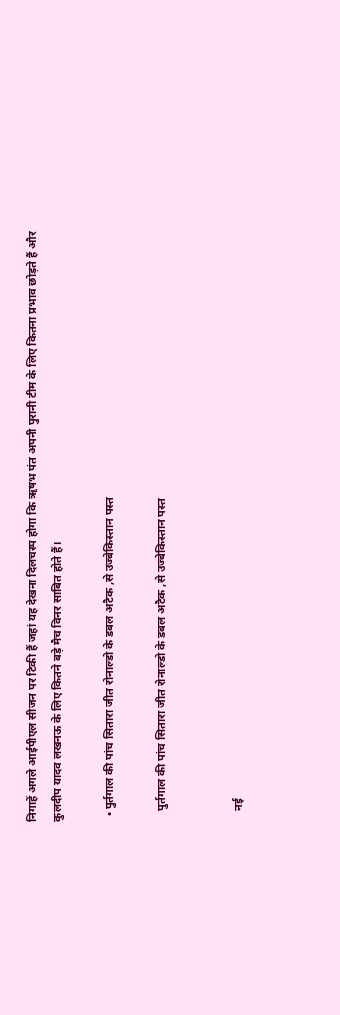निगाहें अगले आईपीएल सीजन पर टिकी हैं जहां यह देखना दिलचस्प होगा कि ऋषभ पंत अपनी पुरानी टीम के लिए कितना प्रभाव छोड़ते हैं और कुलदीप यादव लखनऊ के लिए कितने बड़े मैच विनर साबित होते हैं।

  • पुर्तगाल की पांच सितारा जीत रोनाल्डो के डबल अटैक ,से उज्बेकिस्तान पस्त

    पुर्तगाल की पांच सितारा जीत रोनाल्डो के डबल अटैक ,से उज्बेकिस्तान पस्त


    नई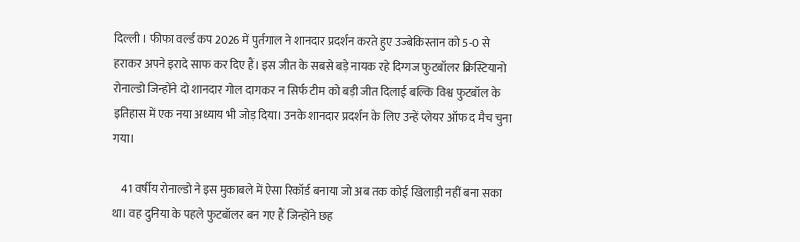दिल्ली । फीफा वर्ल्ड कप 2026 में पुर्तगाल ने शानदार प्रदर्शन करते हुए उज्बेकिस्तान को 5-0 से हराकर अपने इरादे साफ कर दिए हैं। इस जीत के सबसे बड़े नायक रहे दिग्गज फुटबॉलर क्रिस्टियानो रोनाल्डो जिन्होंने दो शानदार गोल दागकर न सिर्फ टीम को बड़ी जीत दिलाई बल्कि विश्व फुटबॉल के इतिहास में एक नया अध्याय भी जोड़ दिया। उनके शानदार प्रदर्शन के लिए उन्हें प्लेयर ऑफ द मैच चुना गया।

    41 वर्षीय रोनाल्डो ने इस मुकाबले में ऐसा रिकॉर्ड बनाया जो अब तक कोई खिलाड़ी नहीं बना सका था। वह दुनिया के पहले फुटबॉलर बन गए हैं जिन्होंने छह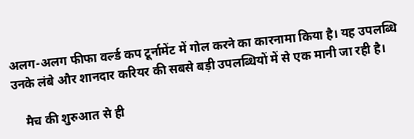अलग-अलग फीफा वर्ल्ड कप टूर्नामेंट में गोल करने का कारनामा किया है। यह उपलब्धि उनके लंबे और शानदार करियर की सबसे बड़ी उपलब्धियों में से एक मानी जा रही है।

    मैच की शुरुआत से ही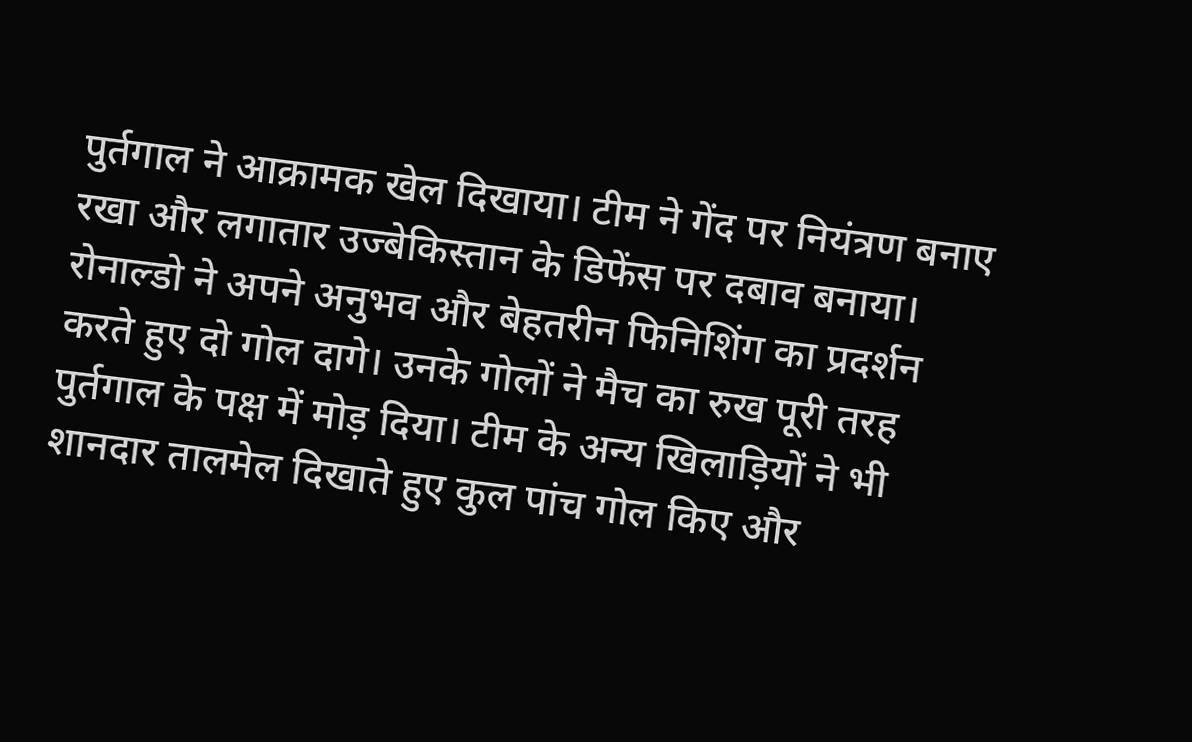पुर्तगाल ने आक्रामक खेल दिखाया। टीम ने गेंद पर नियंत्रण बनाए रखा और लगातार उज्बेकिस्तान के डिफेंस पर दबाव बनाया। रोनाल्डो ने अपने अनुभव और बेहतरीन फिनिशिंग का प्रदर्शन करते हुए दो गोल दागे। उनके गोलों ने मैच का रुख पूरी तरह पुर्तगाल के पक्ष में मोड़ दिया। टीम के अन्य खिलाड़ियों ने भी शानदार तालमेल दिखाते हुए कुल पांच गोल किए और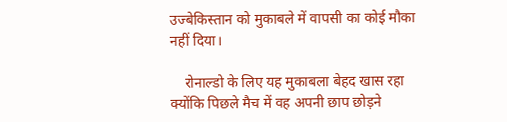उज्बेकिस्तान को मुकाबले में वापसी का कोई मौका नहीं दिया।

    रोनाल्डो के लिए यह मुकाबला बेहद खास रहा क्योंकि पिछले मैच में वह अपनी छाप छोड़ने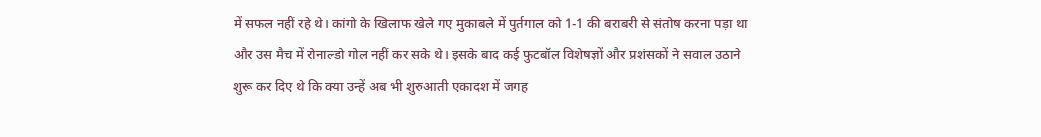में सफल नहीं रहे थे। कांगो के खिलाफ खेले गए मुकाबले में पुर्तगाल को 1-1 की बराबरी से संतोष करना पड़ा था और उस मैच में रोनाल्डो गोल नहीं कर सके थे। इसके बाद कई फुटबॉल विशेषज्ञों और प्रशंसकों ने सवाल उठाने शुरू कर दिए थे कि क्या उन्हें अब भी शुरुआती एकादश में जगह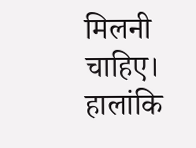मिलनी चाहिए। हालांकि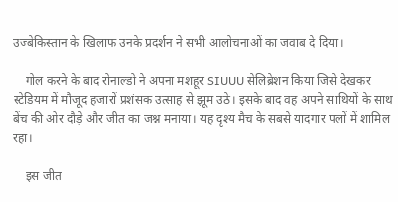उज्बेकिस्तान के खिलाफ उनके प्रदर्शन ने सभी आलोचनाओं का जवाब दे दिया।

    गोल करने के बाद रोनाल्डो ने अपना मशहूर SIUUU सेलिब्रेशन किया जिसे देखकर स्टेडियम में मौजूद हजारों प्रशंसक उत्साह से झूम उठे। इसके बाद वह अपने साथियों के साथ बेंच की ओर दौड़े और जीत का जश्न मनाया। यह दृश्य मैच के सबसे यादगार पलों में शामिल रहा।

    इस जीत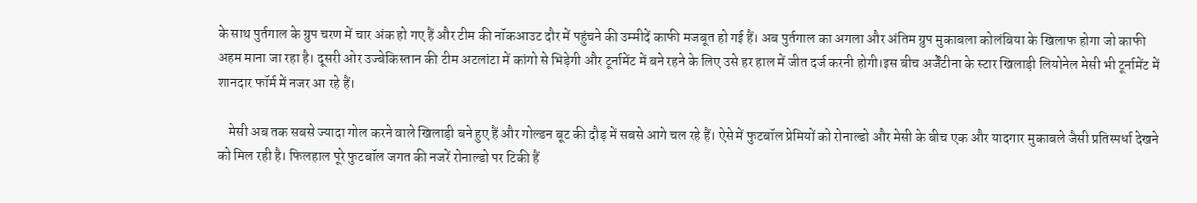के साथ पुर्तगाल के ग्रुप चरण में चार अंक हो गए हैं और टीम की नॉकआउट दौर में पहुंचने की उम्मीदें काफी मजबूत हो गई हैं। अब पुर्तगाल का अगला और अंतिम ग्रुप मुकाबला कोलंबिया के खिलाफ होगा जो काफी अहम माना जा रहा है। दूसरी ओर उज्बेकिस्तान की टीम अटलांटा में कांगो से भिड़ेगी और टूर्नामेंट में बने रहने के लिए उसे हर हाल में जीत दर्ज करनी होगी।इस बीच अर्जेंटीना के स्टार खिलाड़ी लियोनेल मेसी भी टूर्नामेंट में शानदार फॉर्म में नजर आ रहे हैं।

    मेसी अब तक सबसे ज्यादा गोल करने वाले खिलाड़ी बने हुए हैं और गोल्डन बूट की दौड़ में सबसे आगे चल रहे हैं। ऐसे में फुटबॉल प्रेमियों को रोनाल्डो और मेसी के बीच एक और यादगार मुकाबले जैसी प्रतिस्पर्धा देखने को मिल रही है। फिलहाल पूरे फुटबॉल जगत की नजरें रोनाल्डो पर टिकी हैं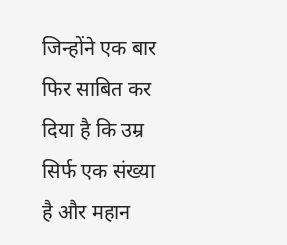जिन्होंने एक बार फिर साबित कर दिया है कि उम्र सिर्फ एक संख्या है और महान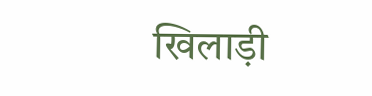खिलाड़ी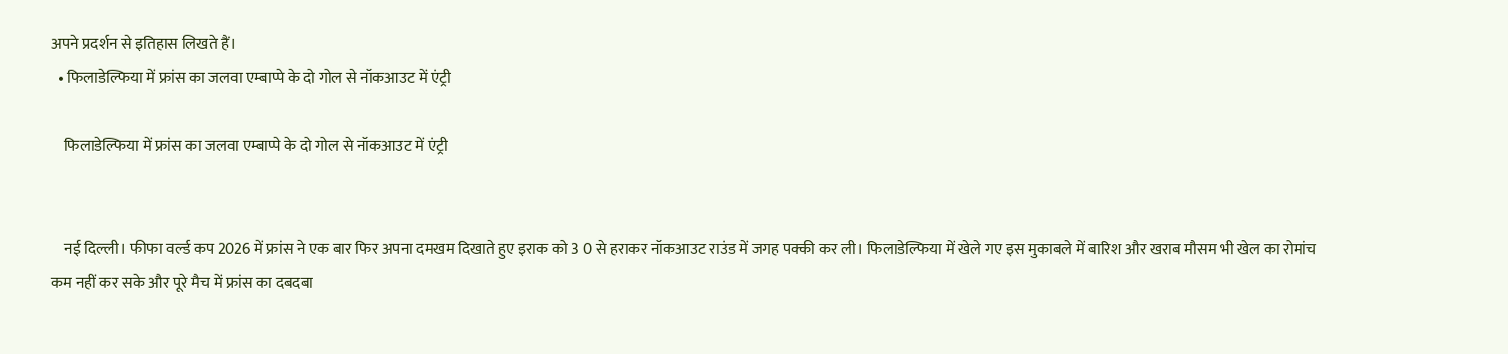अपने प्रदर्शन से इतिहास लिखते हैं।
  • फिलाडेल्फिया में फ्रांस का जलवा एम्बाप्पे के दो गोल से नॉकआउट में एंट्री

    फिलाडेल्फिया में फ्रांस का जलवा एम्बाप्पे के दो गोल से नॉकआउट में एंट्री


    नई दिल्ली। फीफा वर्ल्ड कप 2026 में फ्रांस ने एक बार फिर अपना दमखम दिखाते हुए इराक को 3 0 से हराकर नॉकआउट राउंड में जगह पक्की कर ली। फिलाडेल्फिया में खेले गए इस मुकाबले में बारिश और खराब मौसम भी खेल का रोमांच कम नहीं कर सके और पूरे मैच में फ्रांस का दबदबा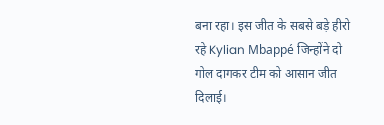बना रहा। इस जीत के सबसे बड़े हीरो रहे Kylian Mbappé जिन्होंने दो गोल दागकर टीम को आसान जीत दिलाई।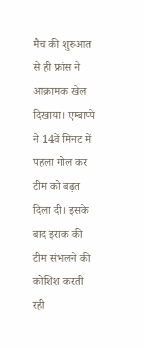मैच की शुरुआत से ही फ्रांस ने आक्रामक खेल दिखाया। एम्बाप्पे ने 14वें मिनट में पहला गोल कर टीम को बढ़त दिला दी। इसके बाद इराक की टीम संभलने की कोशिश करती रही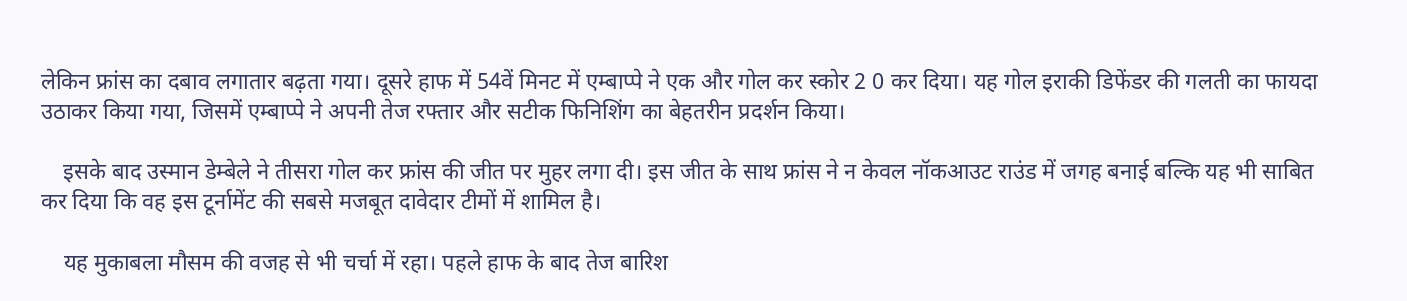लेकिन फ्रांस का दबाव लगातार बढ़ता गया। दूसरे हाफ में 54वें मिनट में एम्बाप्पे ने एक और गोल कर स्कोर 2 0 कर दिया। यह गोल इराकी डिफेंडर की गलती का फायदा उठाकर किया गया, जिसमें एम्बाप्पे ने अपनी तेज रफ्तार और सटीक फिनिशिंग का बेहतरीन प्रदर्शन किया।

    इसके बाद उस्मान डेम्बेले ने तीसरा गोल कर फ्रांस की जीत पर मुहर लगा दी। इस जीत के साथ फ्रांस ने न केवल नॉकआउट राउंड में जगह बनाई बल्कि यह भी साबित कर दिया कि वह इस टूर्नामेंट की सबसे मजबूत दावेदार टीमों में शामिल है।

    यह मुकाबला मौसम की वजह से भी चर्चा में रहा। पहले हाफ के बाद तेज बारिश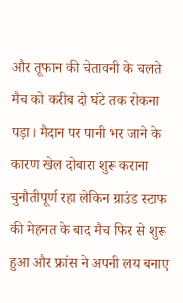और तूफान की चेतावनी के चलते मैच को करीब दो घंटे तक रोकना पड़ा। मैदान पर पानी भर जाने के कारण खेल दोबारा शुरू कराना चुनौतीपूर्ण रहा लेकिन ग्राउंड स्टाफ की मेहनत के बाद मैच फिर से शुरू हुआ और फ्रांस ने अपनी लय बनाए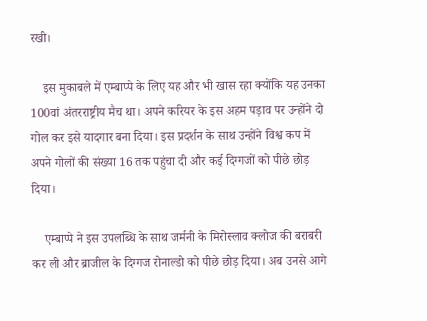रखी।

    इस मुकाबले में एम्बाप्पे के लिए यह और भी खास रहा क्योंकि यह उनका 100वां अंतरराष्ट्रीय मैच था। अपने करियर के इस अहम पड़ाव पर उन्होंने दो गोल कर इसे यादगार बना दिया। इस प्रदर्शन के साथ उन्होंने विश्व कप में अपने गोलों की संख्या 16 तक पहुंचा दी और कई दिग्गजों को पीछे छोड़ दिया।

    एम्बाप्पे ने इस उपलब्धि के साथ जर्मनी के मिरोस्लाव क्लोज की बराबरी कर ली और ब्राजील के दिग्गज रोनाल्डो को पीछे छोड़ दिया। अब उनसे आगे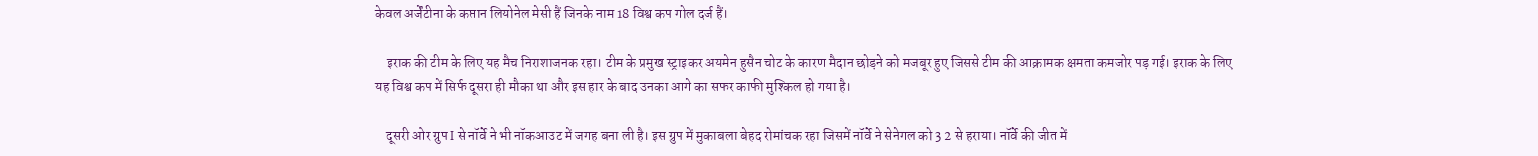केवल अर्जेंटीना के कप्तान लियोनेल मेसी हैं जिनके नाम 18 विश्व कप गोल दर्ज हैं।

    इराक की टीम के लिए यह मैच निराशाजनक रहा। टीम के प्रमुख स्ट्राइकर अयमेन हुसैन चोट के कारण मैदान छोड़ने को मजबूर हुए जिससे टीम की आक्रामक क्षमता कमजोर पड़ गई। इराक के लिए यह विश्व कप में सिर्फ दूसरा ही मौका था और इस हार के बाद उनका आगे का सफर काफी मुश्किल हो गया है।

    दूसरी ओर ग्रुप I से नॉर्वे ने भी नॉकआउट में जगह बना ली है। इस ग्रुप में मुकाबला बेहद रोमांचक रहा जिसमें नॉर्वे ने सेनेगल को 3 2 से हराया। नॉर्वे की जीत में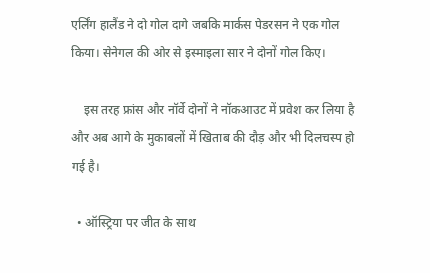एर्लिंग हालैंड ने दो गोल दागे जबकि मार्कस पेडरसन ने एक गोल किया। सेनेगल की ओर से इस्माइला सार ने दोनों गोल किए।

    इस तरह फ्रांस और नॉर्वे दोनों ने नॉकआउट में प्रवेश कर लिया है और अब आगे के मुकाबलों में खिताब की दौड़ और भी दिलचस्प हो गई है।

  • ऑस्ट्रिया पर जीत के साथ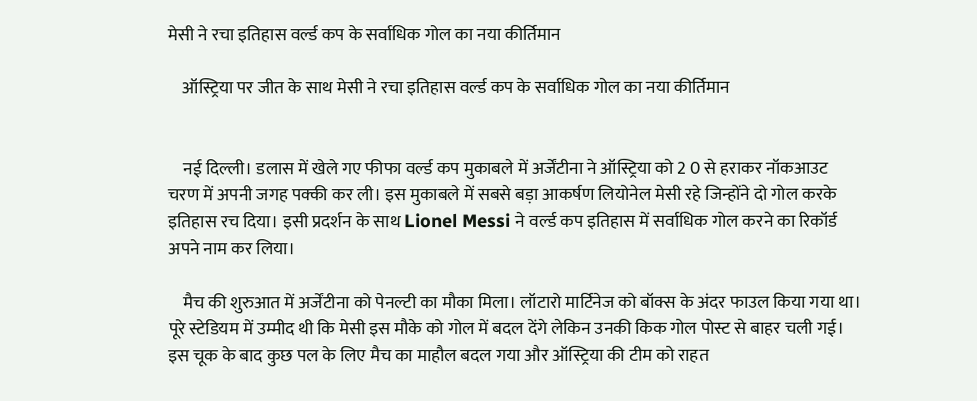मेसी ने रचा इतिहास वर्ल्ड कप के सर्वाधिक गोल का नया कीर्तिमान

    ऑस्ट्रिया पर जीत के साथ मेसी ने रचा इतिहास वर्ल्ड कप के सर्वाधिक गोल का नया कीर्तिमान


    नई दिल्ली। डलास में खेले गए फीफा वर्ल्ड कप मुकाबले में अर्जेंटीना ने ऑस्ट्रिया को 2 0 से हराकर नॉकआउट चरण में अपनी जगह पक्की कर ली। इस मुकाबले में सबसे बड़ा आकर्षण लियोनेल मेसी रहे जिन्होंने दो गोल करके इतिहास रच दिया। इसी प्रदर्शन के साथ Lionel Messi ने वर्ल्ड कप इतिहास में सर्वाधिक गोल करने का रिकॉर्ड अपने नाम कर लिया।

    मैच की शुरुआत में अर्जेंटीना को पेनल्टी का मौका मिला। लॉटारो मार्टिनेज को बॉक्स के अंदर फाउल किया गया था। पूरे स्टेडियम में उम्मीद थी कि मेसी इस मौके को गोल में बदल देंगे लेकिन उनकी किक गोल पोस्ट से बाहर चली गई। इस चूक के बाद कुछ पल के लिए मैच का माहौल बदल गया और ऑस्ट्रिया की टीम को राहत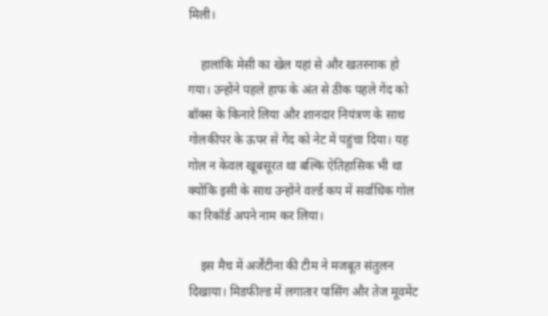मिली।

    हालांकि मेसी का खेल यहां से और खतरनाक हो गया। उन्होंने पहले हाफ के अंत से ठीक पहले गेंद को बॉक्स के किनारे लिया और शानदार नियंत्रण के साथ गोलकीपर के ऊपर से गेंद को नेट में पहुंचा दिया। यह गोल न केवल खूबसूरत था बल्कि ऐतिहासिक भी था क्योंकि इसी के साथ उन्होंने वर्ल्ड कप में सर्वाधिक गोल का रिकॉर्ड अपने नाम कर लिया।

    इस मैच में अर्जेंटीना की टीम ने मजबूत संतुलन दिखाया। मिडफील्ड में लगातार पासिंग और तेज मूवमेंट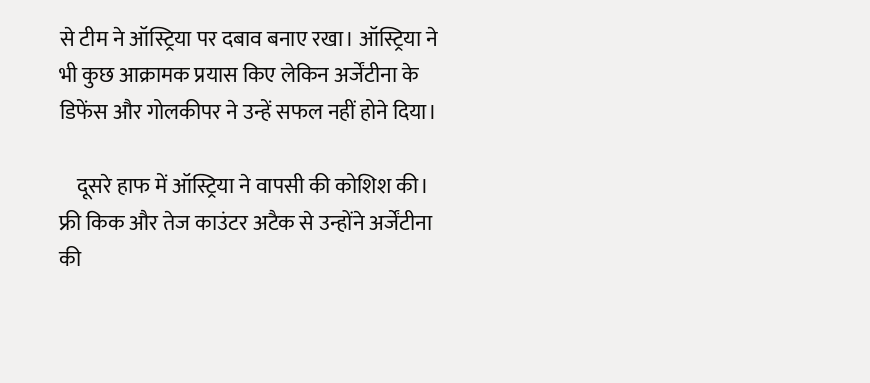से टीम ने ऑस्ट्रिया पर दबाव बनाए रखा। ऑस्ट्रिया ने भी कुछ आक्रामक प्रयास किए लेकिन अर्जेंटीना के डिफेंस और गोलकीपर ने उन्हें सफल नहीं होने दिया।

    दूसरे हाफ में ऑस्ट्रिया ने वापसी की कोशिश की। फ्री किक और तेज काउंटर अटैक से उन्होंने अर्जेंटीना की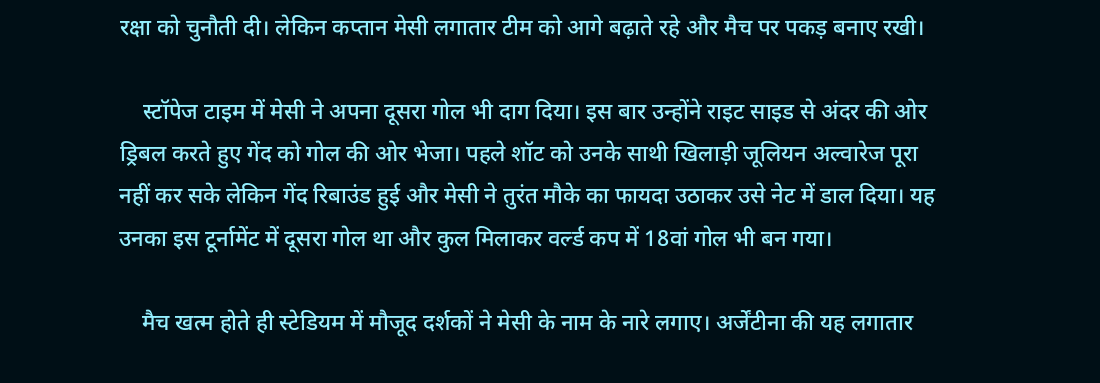रक्षा को चुनौती दी। लेकिन कप्तान मेसी लगातार टीम को आगे बढ़ाते रहे और मैच पर पकड़ बनाए रखी।

    स्टॉपेज टाइम में मेसी ने अपना दूसरा गोल भी दाग दिया। इस बार उन्होंने राइट साइड से अंदर की ओर ड्रिबल करते हुए गेंद को गोल की ओर भेजा। पहले शॉट को उनके साथी खिलाड़ी जूलियन अल्वारेज पूरा नहीं कर सके लेकिन गेंद रिबाउंड हुई और मेसी ने तुरंत मौके का फायदा उठाकर उसे नेट में डाल दिया। यह उनका इस टूर्नामेंट में दूसरा गोल था और कुल मिलाकर वर्ल्ड कप में 18वां गोल भी बन गया।

    मैच खत्म होते ही स्टेडियम में मौजूद दर्शकों ने मेसी के नाम के नारे लगाए। अर्जेंटीना की यह लगातार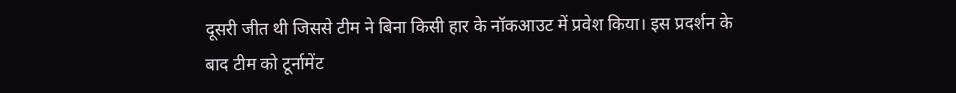दूसरी जीत थी जिससे टीम ने बिना किसी हार के नॉकआउट में प्रवेश किया। इस प्रदर्शन के बाद टीम को टूर्नामेंट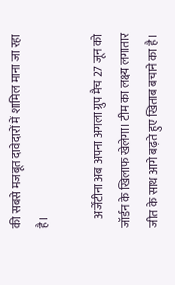की सबसे मजबूत दावेदारों में शामिल माना जा रहा है।

    अर्जेंटीना अब अपना अगला ग्रुप मैच 27 जून को जॉर्डन के खिलाफ खेलेगा। टीम का लक्ष्य लगातार जीत के साथ आगे बढ़ते हुए खिताब बचाने का है।